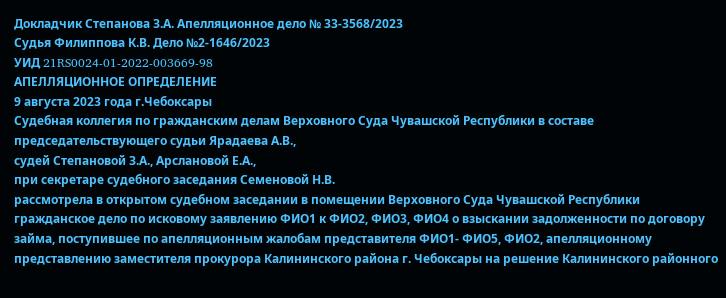Докладчик Степанова З.А. Апелляционное дело № 33-3568/2023
Судья Филиппова К.В. Дело №2-1646/2023
УИД 21RS0024-01-2022-003669-98
АПЕЛЛЯЦИОННОЕ ОПРЕДЕЛЕНИЕ
9 августа 2023 года г.Чебоксары
Судебная коллегия по гражданским делам Верховного Суда Чувашской Республики в составе
председательствующего судьи Ярадаева А.В.,
судей Степановой З.А., Арслановой Е.А.,
при секретаре судебного заседания Семеновой Н.В.
рассмотрела в открытом судебном заседании в помещении Верховного Суда Чувашской Республики гражданское дело по исковому заявлению ФИО1 к ФИО2, ФИО3, ФИО4 о взыскании задолженности по договору займа, поступившее по апелляционным жалобам представителя ФИО1- ФИО5, ФИО2, апелляционному представлению заместителя прокурора Калининского района г. Чебоксары на решение Калининского районного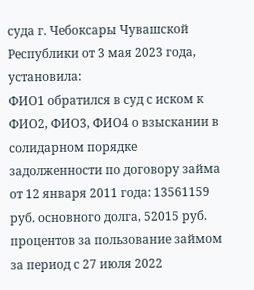суда г. Чебоксары Чувашской Республики от 3 мая 2023 года,
установила:
ФИО1 обратился в суд с иском к ФИО2, ФИО3, ФИО4 о взыскании в солидарном порядке задолженности по договору займа от 12 января 2011 года: 13561159 руб. основного долга, 52015 руб. процентов за пользование займом за период с 27 июля 2022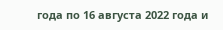года по 16 августа 2022 года и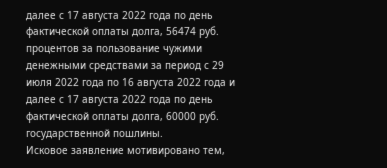далее с 17 августа 2022 года по день фактической оплаты долга, 56474 руб. процентов за пользование чужими денежными средствами за период с 29 июля 2022 года по 16 августа 2022 года и далее с 17 августа 2022 года по день фактической оплаты долга, 60000 руб. государственной пошлины.
Исковое заявление мотивировано тем,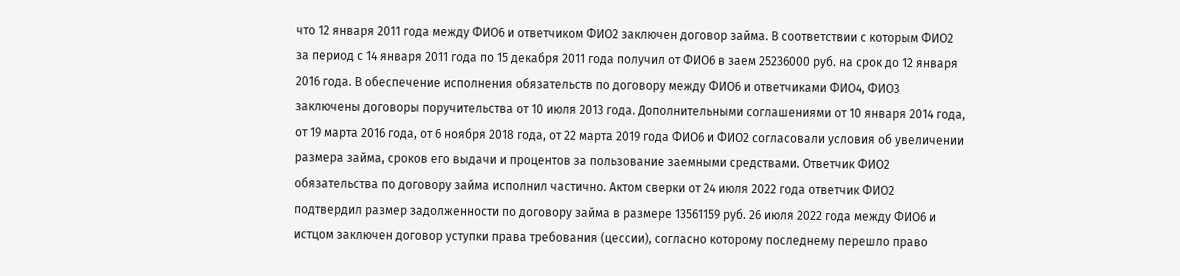что 12 января 2011 года между ФИО6 и ответчиком ФИО2 заключен договор займа. В соответствии с которым ФИО2 за период с 14 января 2011 года по 15 декабря 2011 года получил от ФИО6 в заем 25236000 руб. на срок до 12 января 2016 года. В обеспечение исполнения обязательств по договору между ФИО6 и ответчиками ФИО4, ФИО3 заключены договоры поручительства от 10 июля 2013 года. Дополнительными соглашениями от 10 января 2014 года, от 19 марта 2016 года, от 6 ноября 2018 года, от 22 марта 2019 года ФИО6 и ФИО2 согласовали условия об увеличении размера займа, сроков его выдачи и процентов за пользование заемными средствами. Ответчик ФИО2 обязательства по договору займа исполнил частично. Актом сверки от 24 июля 2022 года ответчик ФИО2 подтвердил размер задолженности по договору займа в размере 13561159 руб. 26 июля 2022 года между ФИО6 и истцом заключен договор уступки права требования (цессии), согласно которому последнему перешло право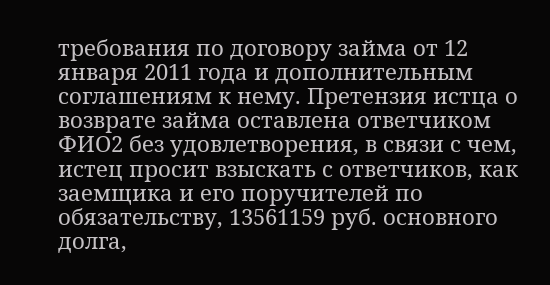требования по договору займа от 12 января 2011 года и дополнительным соглашениям к нему. Претензия истца о возврате займа оставлена ответчиком ФИО2 без удовлетворения, в связи с чем, истец просит взыскать с ответчиков, как заемщика и его поручителей по обязательству, 13561159 руб. основного долга,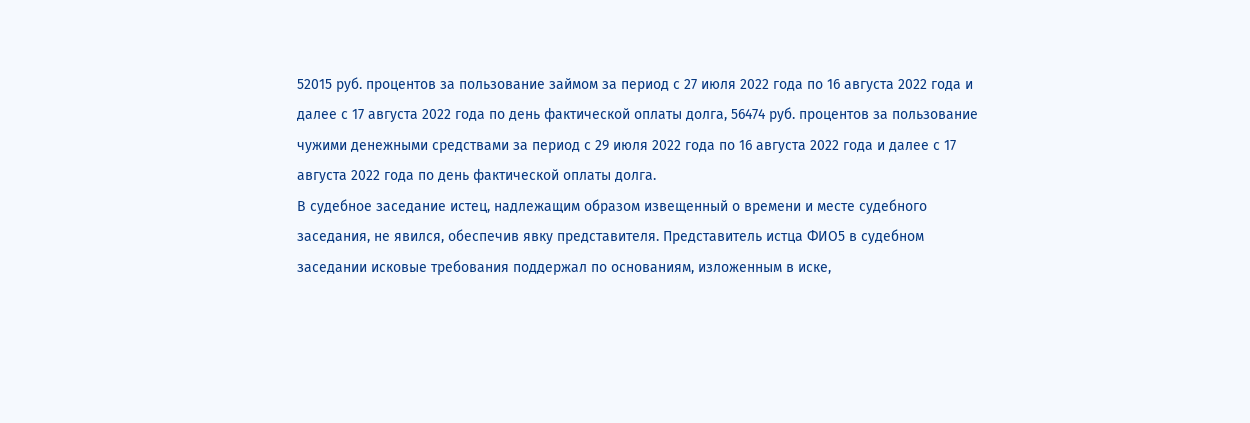52015 руб. процентов за пользование займом за период с 27 июля 2022 года по 16 августа 2022 года и далее с 17 августа 2022 года по день фактической оплаты долга, 56474 руб. процентов за пользование чужими денежными средствами за период с 29 июля 2022 года по 16 августа 2022 года и далее с 17 августа 2022 года по день фактической оплаты долга.
В судебное заседание истец, надлежащим образом извещенный о времени и месте судебного заседания, не явился, обеспечив явку представителя. Представитель истца ФИО5 в судебном заседании исковые требования поддержал по основаниям, изложенным в иске,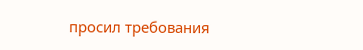просил требования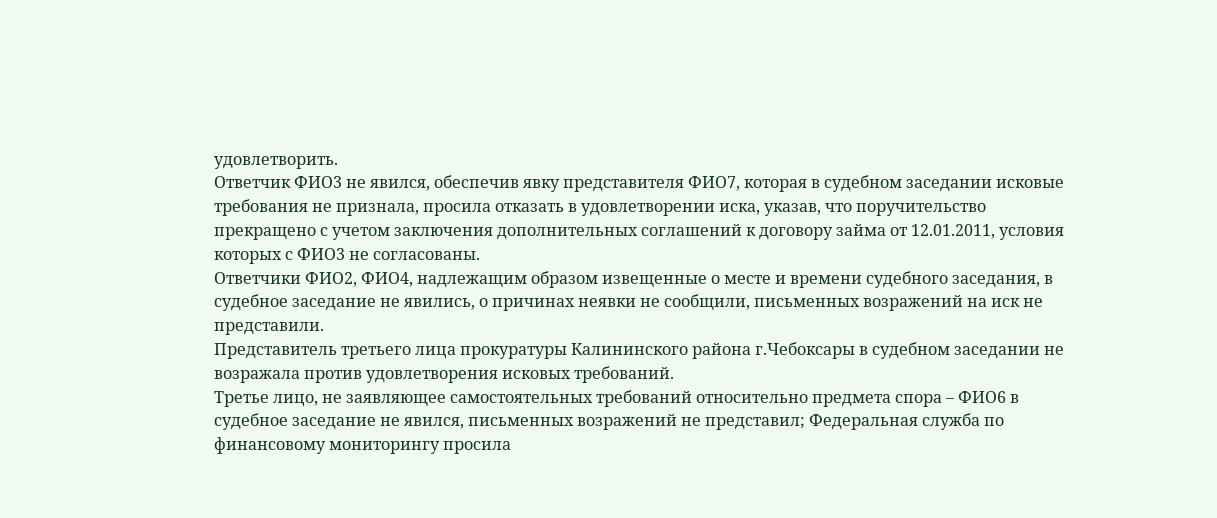удовлетворить.
Ответчик ФИО3 не явился, обеспечив явку представителя ФИО7, которая в судебном заседании исковые требования не признала, просила отказать в удовлетворении иска, указав, что поручительство прекращено с учетом заключения дополнительных соглашений к договору займа от 12.01.2011, условия которых с ФИО3 не согласованы.
Ответчики ФИО2, ФИО4, надлежащим образом извещенные о месте и времени судебного заседания, в судебное заседание не явились, о причинах неявки не сообщили, письменных возражений на иск не представили.
Представитель третьего лица прокуратуры Калининского района г.Чебоксары в судебном заседании не возражала против удовлетворения исковых требований.
Третье лицо, не заявляющее самостоятельных требований относительно предмета спора – ФИО6 в судебное заседание не явился, письменных возражений не представил; Федеральная служба по финансовому мониторингу просила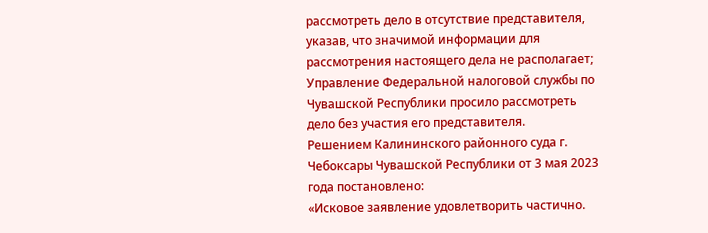рассмотреть дело в отсутствие представителя, указав, что значимой информации для рассмотрения настоящего дела не располагает; Управление Федеральной налоговой службы по Чувашской Республики просило рассмотреть дело без участия его представителя.
Решением Калининского районного суда г. Чебоксары Чувашской Республики от 3 мая 2023 года постановлено:
«Исковое заявление удовлетворить частично.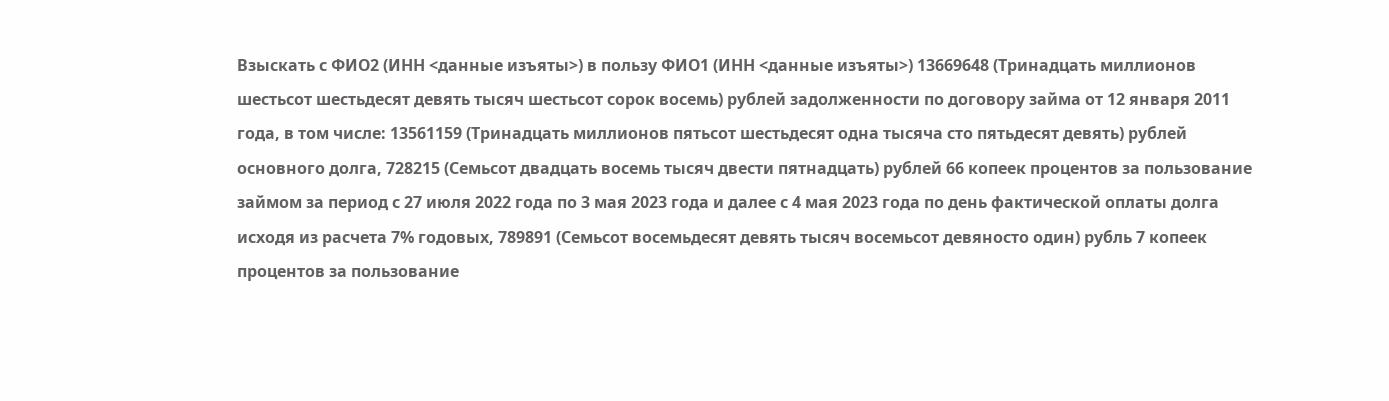Взыскать с ФИО2 (ИНН <данные изъяты>) в пользу ФИО1 (ИНН <данные изъяты>) 13669648 (Тринадцать миллионов шестьсот шестьдесят девять тысяч шестьсот сорок восемь) рублей задолженности по договору займа от 12 января 2011 года, в том числе: 13561159 (Тринадцать миллионов пятьсот шестьдесят одна тысяча сто пятьдесят девять) рублей основного долга, 728215 (Семьсот двадцать восемь тысяч двести пятнадцать) рублей 66 копеек процентов за пользование займом за период с 27 июля 2022 года по 3 мая 2023 года и далее с 4 мая 2023 года по день фактической оплаты долга исходя из расчета 7% годовых, 789891 (Семьсот восемьдесят девять тысяч восемьсот девяносто один) рубль 7 копеек процентов за пользование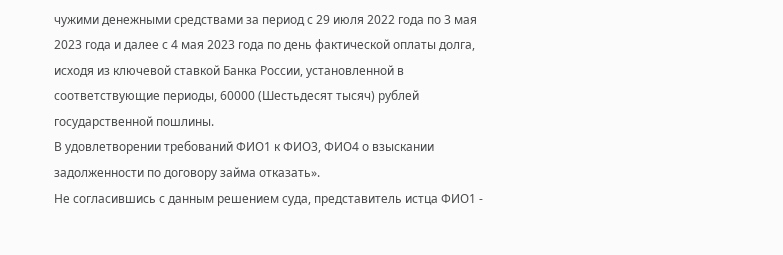чужими денежными средствами за период с 29 июля 2022 года по 3 мая 2023 года и далее с 4 мая 2023 года по день фактической оплаты долга, исходя из ключевой ставкой Банка России, установленной в соответствующие периоды, 60000 (Шестьдесят тысяч) рублей государственной пошлины.
В удовлетворении требований ФИО1 к ФИО3, ФИО4 о взыскании задолженности по договору займа отказать».
Не согласившись с данным решением суда, представитель истца ФИО1 -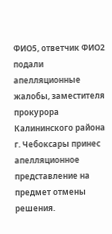ФИО5, ответчик ФИО2 подали апелляционные жалобы, заместителя прокурора Калининского района г. Чебоксары принес апелляционное представление на предмет отмены решения.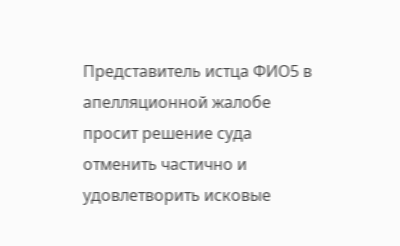Представитель истца ФИО5 в апелляционной жалобе просит решение суда отменить частично и удовлетворить исковые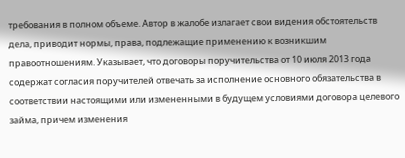требования в полном объеме. Автор в жалобе излагает свои видения обстоятельств дела, приводит нормы, права, подлежащие применению к возникшим правоотношениям. Указывает, что договоры поручительства от 10 июля 2013 года содержат согласия поручителей отвечать за исполнение основного обязательства в соответствии настоящими или измененными в будущем условиями договора целевого займа, причем изменения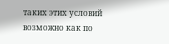таких этих условий возможно как по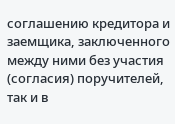соглашению кредитора и заемщика, заключенного между ними без участия (согласия) поручителей, так и в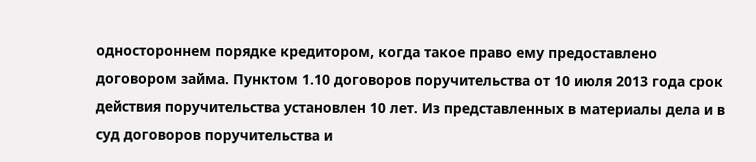одностороннем порядке кредитором, когда такое право ему предоставлено договором займа. Пунктом 1.10 договоров поручительства от 10 июля 2013 года срок действия поручительства установлен 10 лет. Из представленных в материалы дела и в суд договоров поручительства и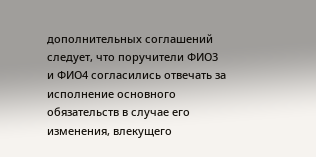дополнительных соглашений следует, что поручители ФИО3 и ФИО4 согласились отвечать за исполнение основного обязательств в случае его изменения, влекущего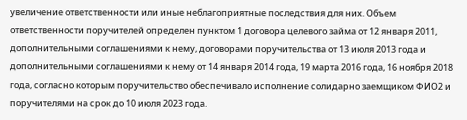увеличение ответственности или иные неблагоприятные последствия для них. Объем ответственности поручителей определен пунктом 1 договора целевого займа от 12 января 2011, дополнительными соглашениями к нему, договорами поручительства от 13 июля 2013 года и дополнительными соглашениями к нему от 14 января 2014 года, 19 марта 2016 года, 16 ноября 2018 года, согласно которым поручительство обеспечивало исполнение солидарно заемщиком ФИО2 и поручителями на срок до 10 июля 2023 года.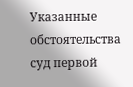Указанные обстоятельства суд первой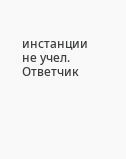инстанции не учел.
Ответчик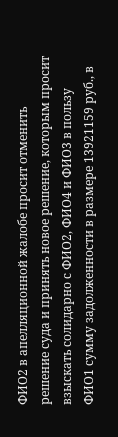ФИО2 в апелляционной жалобе просит отменить решение суда и принять новое решение, которым просит взыскать солидарно с ФИО2, ФИО4 и ФИО3 в пользу ФИО1 сумму задолженности в размере 13921159 руб., в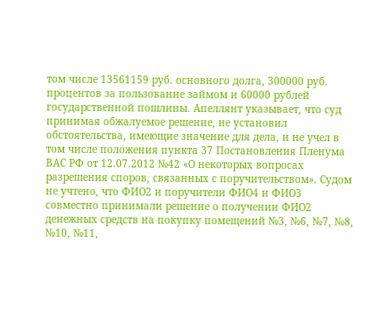том числе 13561159 руб. основного долга, 300000 руб. процентов за пользование займом и 60000 рублей государственной пошлины. Апеллянт указывает, что суд принимая обжалуемое решение, не установил обстоятельства, имеющие значение для дела, и не учел в том числе положения пункта 37 Постановления Пленума ВАС РФ от 12.07.2012 №42 «О некоторых вопросах разрешения споров, связанных с поручительством». Судом не учтено, что ФИО2 и поручители ФИО4 и ФИО3 совместно принимали решение о получении ФИО2 денежных средств на покупку помещений №3, №6, №7, №8, №10, №11,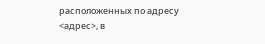расположенных по адресу <адрес>, в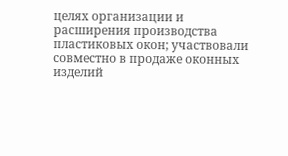целях организации и расширения производства пластиковых окон; участвовали совместно в продаже оконных изделий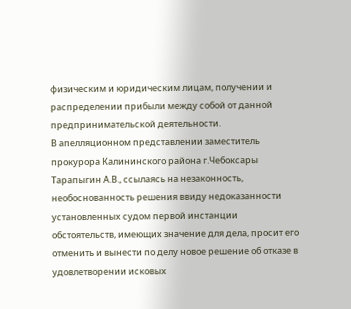физическим и юридическим лицам, получении и распределении прибыли между собой от данной предпринимательской деятельности.
В апелляционном представлении заместитель прокурора Калининского района г.Чебоксары Тарапыгин А.В., ссылаясь на незаконность, необоснованность решения ввиду недоказанности установленных судом первой инстанции обстоятельств, имеющих значение для дела, просит его отменить и вынести по делу новое решение об отказе в удовлетворении исковых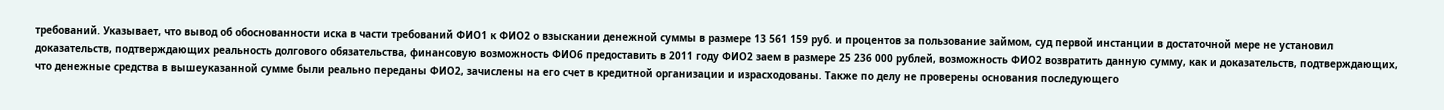требований. Указывает, что вывод об обоснованности иска в части требований ФИО1 к ФИО2 о взыскании денежной суммы в размере 13 561 159 руб. и процентов за пользование займом, суд первой инстанции в достаточной мере не установил доказательств, подтверждающих реальность долгового обязательства, финансовую возможность ФИО6 предоставить в 2011 году ФИО2 заем в размере 25 236 000 рублей, возможность ФИО2 возвратить данную сумму, как и доказательств, подтверждающих, что денежные средства в вышеуказанной сумме были реально переданы ФИО2, зачислены на его счет в кредитной организации и израсходованы. Также по делу не проверены основания последующего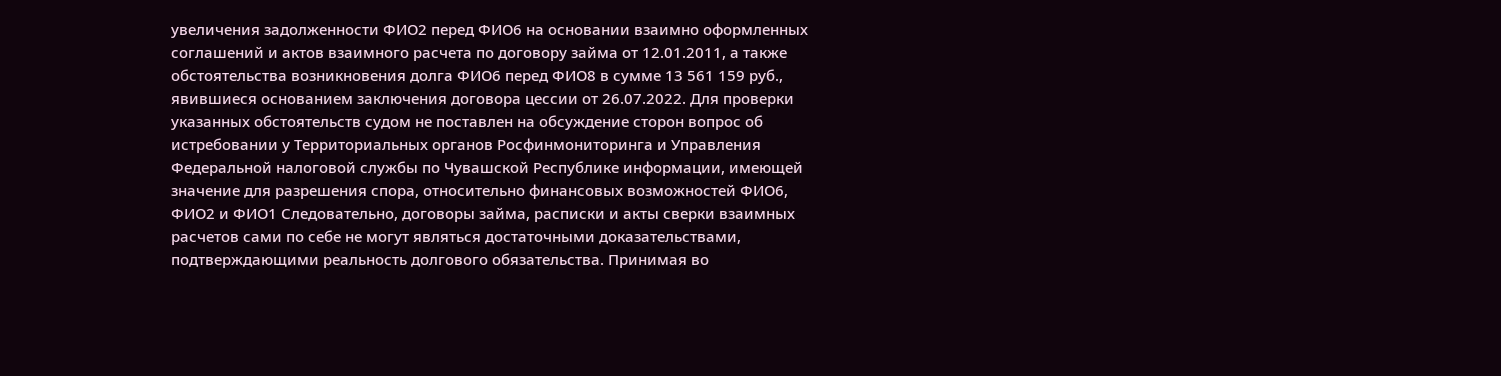увеличения задолженности ФИО2 перед ФИО6 на основании взаимно оформленных соглашений и актов взаимного расчета по договору займа от 12.01.2011, а также обстоятельства возникновения долга ФИО6 перед ФИО8 в сумме 13 561 159 руб., явившиеся основанием заключения договора цессии от 26.07.2022. Для проверки указанных обстоятельств судом не поставлен на обсуждение сторон вопрос об истребовании у Территориальных органов Росфинмониторинга и Управления Федеральной налоговой службы по Чувашской Республике информации, имеющей значение для разрешения спора, относительно финансовых возможностей ФИО6, ФИО2 и ФИО1 Следовательно, договоры займа, расписки и акты сверки взаимных расчетов сами по себе не могут являться достаточными доказательствами, подтверждающими реальность долгового обязательства. Принимая во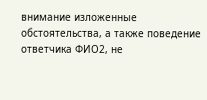внимание изложенные обстоятельства, а также поведение ответчика ФИО2, не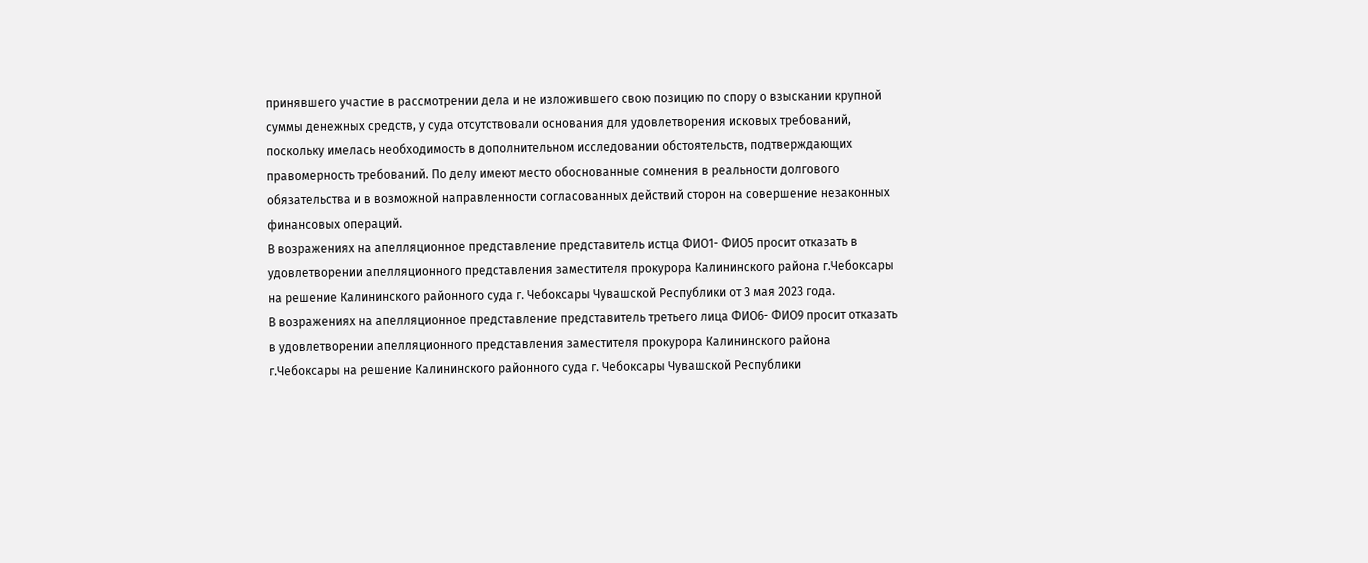принявшего участие в рассмотрении дела и не изложившего свою позицию по спору о взыскании крупной суммы денежных средств, у суда отсутствовали основания для удовлетворения исковых требований, поскольку имелась необходимость в дополнительном исследовании обстоятельств, подтверждающих правомерность требований. По делу имеют место обоснованные сомнения в реальности долгового обязательства и в возможной направленности согласованных действий сторон на совершение незаконных финансовых операций.
В возражениях на апелляционное представление представитель истца ФИО1- ФИО5 просит отказать в удовлетворении апелляционного представления заместителя прокурора Калининского района г.Чебоксары на решение Калининского районного суда г. Чебоксары Чувашской Республики от 3 мая 2023 года.
В возражениях на апелляционное представление представитель третьего лица ФИО6- ФИО9 просит отказать в удовлетворении апелляционного представления заместителя прокурора Калининского района г.Чебоксары на решение Калининского районного суда г. Чебоксары Чувашской Республики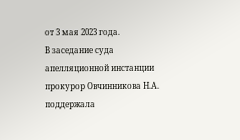от 3 мая 2023 года.
В заседание суда апелляционной инстанции прокурор Овчинникова Н.А. поддержала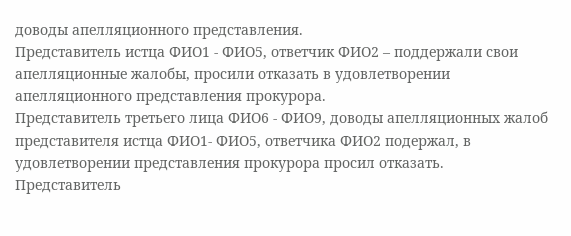доводы апелляционного представления.
Представитель истца ФИО1 - ФИО5, ответчик ФИО2 – поддержали свои апелляционные жалобы, просили отказать в удовлетворении апелляционного представления прокурора.
Представитель третьего лица ФИО6 - ФИО9, доводы апелляционных жалоб представителя истца ФИО1- ФИО5, ответчика ФИО2 подержал, в удовлетворении представления прокурора просил отказать.
Представитель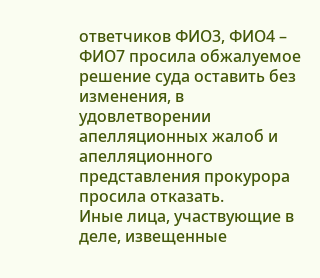ответчиков ФИО3, ФИО4 – ФИО7 просила обжалуемое решение суда оставить без изменения, в удовлетворении апелляционных жалоб и апелляционного представления прокурора просила отказать.
Иные лица, участвующие в деле, извещенные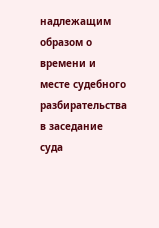надлежащим образом о времени и месте судебного разбирательства в заседание суда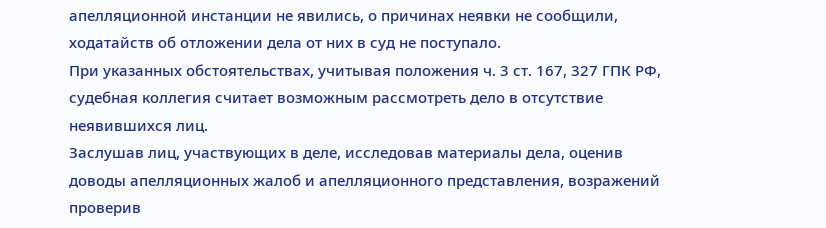апелляционной инстанции не явились, о причинах неявки не сообщили, ходатайств об отложении дела от них в суд не поступало.
При указанных обстоятельствах, учитывая положения ч. 3 ст. 167, 327 ГПК РФ, судебная коллегия считает возможным рассмотреть дело в отсутствие неявившихся лиц.
Заслушав лиц, участвующих в деле, исследовав материалы дела, оценив доводы апелляционных жалоб и апелляционного представления, возражений проверив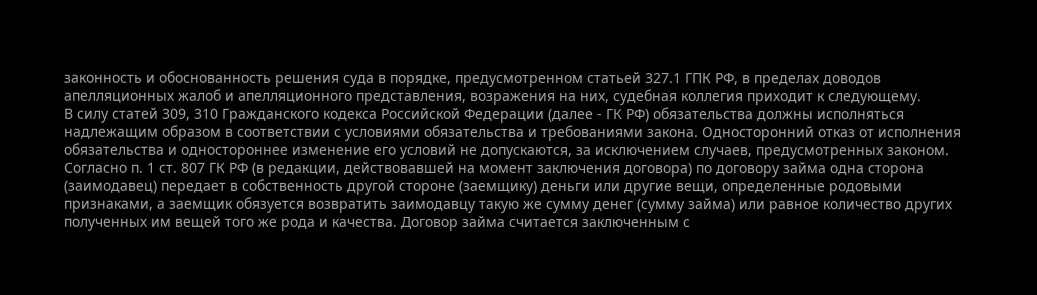законность и обоснованность решения суда в порядке, предусмотренном статьей 327.1 ГПК РФ, в пределах доводов апелляционных жалоб и апелляционного представления, возражения на них, судебная коллегия приходит к следующему.
В силу статей 309, 310 Гражданского кодекса Российской Федерации (далее - ГК РФ) обязательства должны исполняться надлежащим образом в соответствии с условиями обязательства и требованиями закона. Односторонний отказ от исполнения обязательства и одностороннее изменение его условий не допускаются, за исключением случаев, предусмотренных законом.
Согласно п. 1 ст. 807 ГК РФ (в редакции, действовавшей на момент заключения договора) по договору займа одна сторона (заимодавец) передает в собственность другой стороне (заемщику) деньги или другие вещи, определенные родовыми признаками, а заемщик обязуется возвратить заимодавцу такую же сумму денег (сумму займа) или равное количество других полученных им вещей того же рода и качества. Договор займа считается заключенным с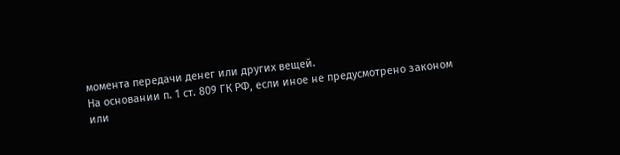момента передачи денег или других вещей.
На основании п. 1 ст. 809 ГК РФ, если иное не предусмотрено законом или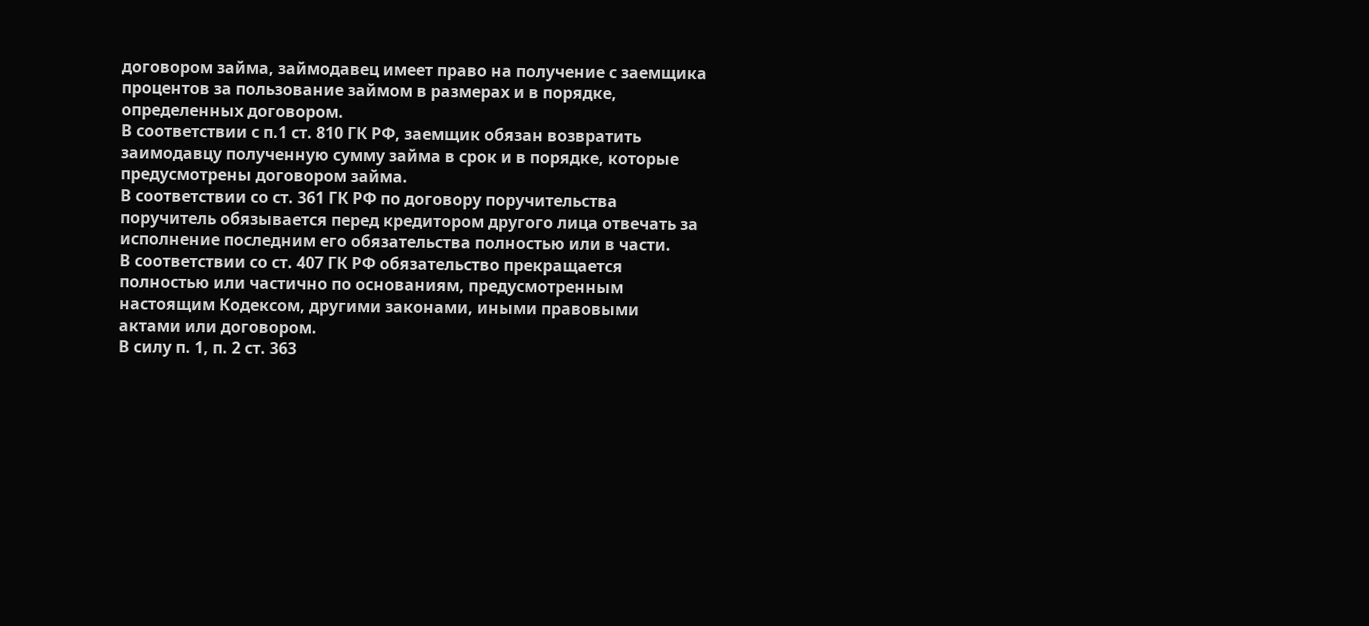договором займа, займодавец имеет право на получение с заемщика процентов за пользование займом в размерах и в порядке, определенных договором.
В соответствии с п.1 ст. 810 ГК РФ, заемщик обязан возвратить заимодавцу полученную сумму займа в срок и в порядке, которые предусмотрены договором займа.
В соответствии со ст. 361 ГК РФ по договору поручительства поручитель обязывается перед кредитором другого лица отвечать за исполнение последним его обязательства полностью или в части.
В соответствии со ст. 407 ГК РФ обязательство прекращается полностью или частично по основаниям, предусмотренным настоящим Кодексом, другими законами, иными правовыми актами или договором.
В силу п. 1, п. 2 ст. 363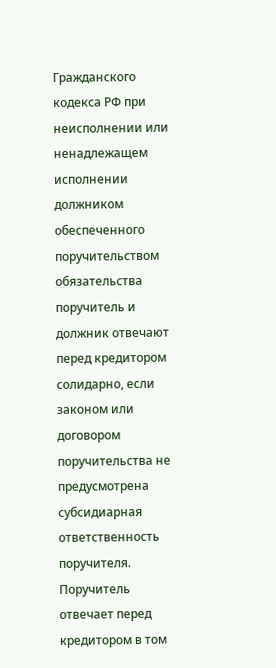Гражданского кодекса РФ при неисполнении или ненадлежащем исполнении должником обеспеченного поручительством обязательства поручитель и должник отвечают перед кредитором солидарно, если законом или договором поручительства не предусмотрена субсидиарная ответственность поручителя.
Поручитель отвечает перед кредитором в том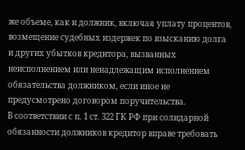же объеме, как и должник, включая уплату процентов, возмещение судебных издержек по взысканию долга и других убытков кредитора, вызванных неисполнением или ненадлежащим исполнением обязательства должником, если иное не предусмотрено договором поручительства.
В соответствии с п. 1 ст. 322 ГК РФ при солидарной обязанности должников кредитор вправе требовать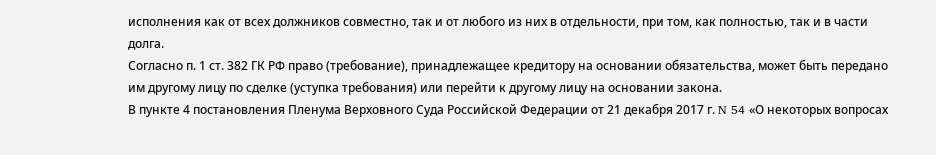исполнения как от всех должников совместно, так и от любого из них в отдельности, при том, как полностью, так и в части долга.
Согласно п. 1 ст. 382 ГК РФ право (требование), принадлежащее кредитору на основании обязательства, может быть передано им другому лицу по сделке (уступка требования) или перейти к другому лицу на основании закона.
В пункте 4 постановления Пленума Верховного Суда Российской Федерации от 21 декабря 2017 г. N 54 «О некоторых вопросах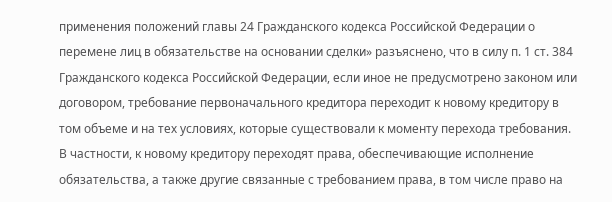применения положений главы 24 Гражданского кодекса Российской Федерации о перемене лиц в обязательстве на основании сделки» разъяснено, что в силу п. 1 ст. 384 Гражданского кодекса Российской Федерации, если иное не предусмотрено законом или договором, требование первоначального кредитора переходит к новому кредитору в том объеме и на тех условиях, которые существовали к моменту перехода требования. В частности, к новому кредитору переходят права, обеспечивающие исполнение обязательства, а также другие связанные с требованием права, в том числе право на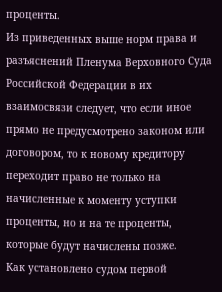проценты.
Из приведенных выше норм права и разъяснений Пленума Верховного Суда Российской Федерации в их взаимосвязи следует, что если иное прямо не предусмотрено законом или договором, то к новому кредитору переходит право не только на начисленные к моменту уступки проценты, но и на те проценты, которые будут начислены позже.
Как установлено судом первой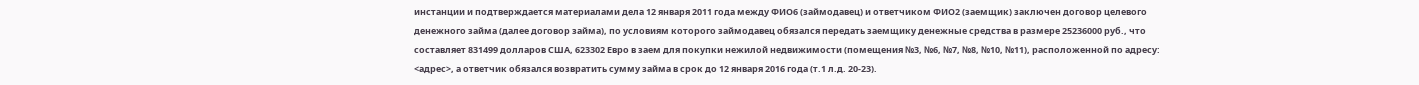инстанции и подтверждается материалами дела 12 января 2011 года между ФИО6 (займодавец) и ответчиком ФИО2 (заемщик) заключен договор целевого денежного займа (далее договор займа), по условиям которого займодавец обязался передать заемщику денежные средства в размере 25236000 руб., что составляет 831499 долларов США, 623302 Евро в заем для покупки нежилой недвижимости (помещения №3, №6, №7, №8, №10, №11), расположенной по адресу: <адрес>, а ответчик обязался возвратить сумму займа в срок до 12 января 2016 года (т.1 л.д. 20-23).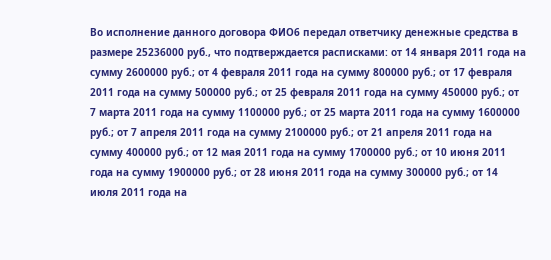Во исполнение данного договора ФИО6 передал ответчику денежные средства в размере 25236000 руб., что подтверждается расписками: от 14 января 2011 года на сумму 2600000 руб.; от 4 февраля 2011 года на сумму 800000 руб.; от 17 февраля 2011 года на сумму 500000 руб.; от 25 февраля 2011 года на сумму 450000 руб.; от 7 марта 2011 года на сумму 1100000 руб.; от 25 марта 2011 года на сумму 1600000 руб.; от 7 апреля 2011 года на сумму 2100000 руб.; от 21 апреля 2011 года на сумму 400000 руб.; от 12 мая 2011 года на сумму 1700000 руб.; от 10 июня 2011 года на сумму 1900000 руб.; от 28 июня 2011 года на сумму 300000 руб.; от 14 июля 2011 года на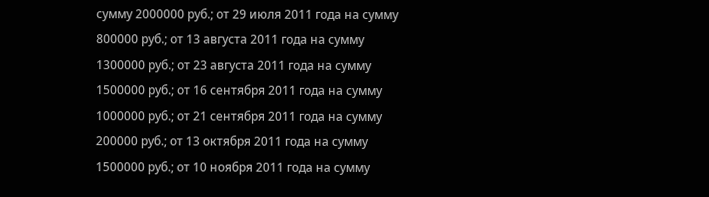сумму 2000000 руб.; от 29 июля 2011 года на сумму 800000 руб.; от 13 августа 2011 года на сумму 1300000 руб.; от 23 августа 2011 года на сумму 1500000 руб.; от 16 сентября 2011 года на сумму 1000000 руб.; от 21 сентября 2011 года на сумму 200000 руб.; от 13 октября 2011 года на сумму 1500000 руб.; от 10 ноября 2011 года на сумму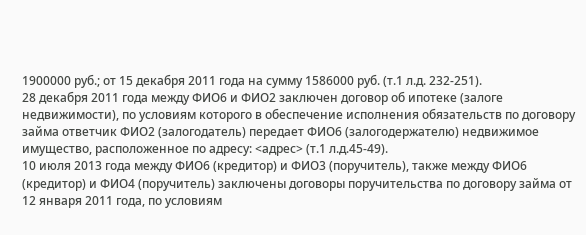1900000 руб.; от 15 декабря 2011 года на сумму 1586000 руб. (т.1 л.д. 232-251).
28 декабря 2011 года между ФИО6 и ФИО2 заключен договор об ипотеке (залоге недвижимости), по условиям которого в обеспечение исполнения обязательств по договору займа ответчик ФИО2 (залогодатель) передает ФИО6 (залогодержателю) недвижимое имущество, расположенное по адресу: <адрес> (т.1 л.д.45-49).
10 июля 2013 года между ФИО6 (кредитор) и ФИО3 (поручитель), также между ФИО6 (кредитор) и ФИО4 (поручитель) заключены договоры поручительства по договору займа от 12 января 2011 года, по условиям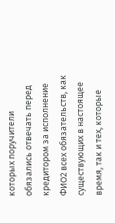которых поручители обязались отвечать перед кредитором за исполнение ФИО2 всех обязательств, как существующих в настоящее время, так и тех, которые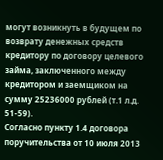могут возникнуть в будущем по возврату денежных средств кредитору по договору целевого займа, заключенного между кредитором и заемщиком на сумму 25236000 рублей (т.1 л.д. 51-59).
Согласно пункту 1.4 договора поручительства от 10 июля 2013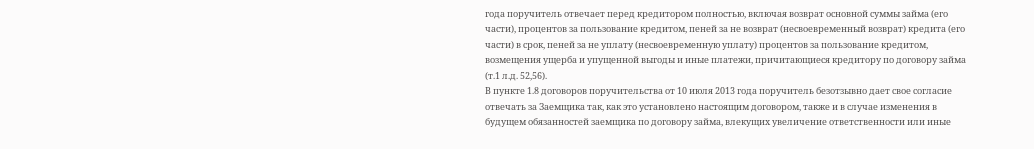года поручитель отвечает перед кредитором полностью, включая возврат основной суммы займа (его части), процентов за пользование кредитом, пеней за не возврат (несвоевременный возврат) кредита (его части) в срок, пеней за не уплату (несвоевременную уплату) процентов за пользование кредитом, возмещения ущерба и упущенной выгоды и иные платежи, причитающиеся кредитору по договору займа (т.1 л.д. 52,56).
В пункте 1.8 договоров поручительства от 10 июля 2013 года поручитель безотзывно дает свое согласие отвечать за Заемщика так, как это установлено настоящим договором, также и в случае изменения в будущем обязанностей заемщика по договору займа, влекущих увеличение ответственности или иные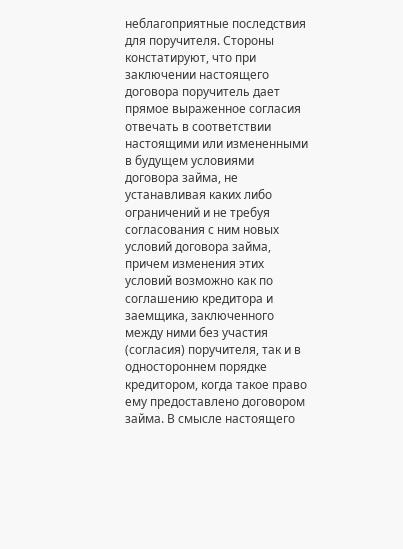неблагоприятные последствия для поручителя. Стороны констатируют, что при заключении настоящего договора поручитель дает прямое выраженное согласия отвечать в соответствии настоящими или измененными в будущем условиями договора займа, не устанавливая каких либо ограничений и не требуя согласования с ним новых условий договора займа, причем изменения этих условий возможно как по соглашению кредитора и заемщика, заключенного между ними без участия (согласия) поручителя, так и в одностороннем порядке кредитором, когда такое право ему предоставлено договором займа. В смысле настоящего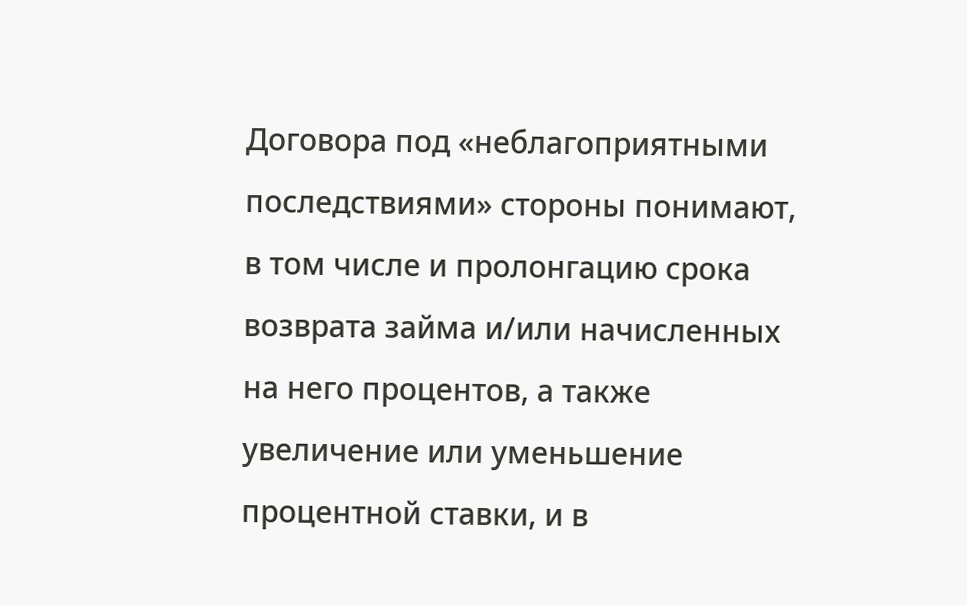Договора под «неблагоприятными последствиями» стороны понимают, в том числе и пролонгацию срока возврата займа и/или начисленных на него процентов, а также увеличение или уменьшение процентной ставки, и в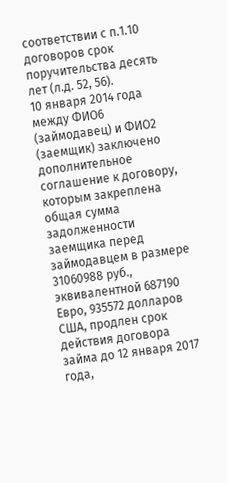соответствии с п.1.10 договоров срок поручительства десять лет (л.д. 52, 56).
10 января 2014 года между ФИО6 (займодавец) и ФИО2 (заемщик) заключено дополнительное соглашение к договору, которым закреплена общая сумма задолженности заемщика перед займодавцем в размере 31060988 руб., эквивалентной 687190 Евро, 935572 долларов США, продлен срок действия договора займа до 12 января 2017 года,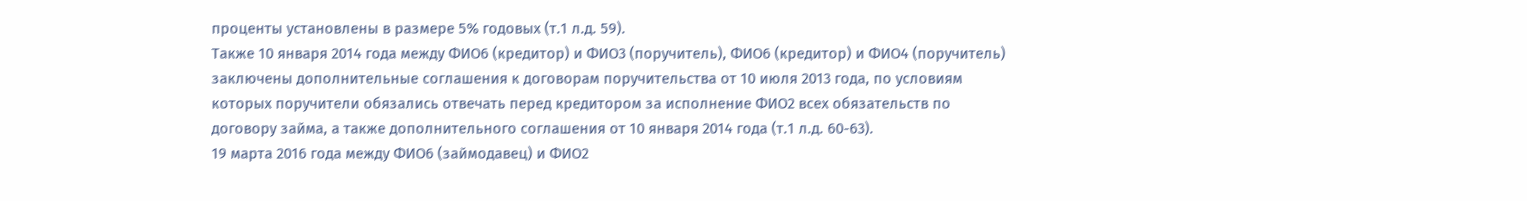проценты установлены в размере 5% годовых (т.1 л.д. 59).
Также 10 января 2014 года между ФИО6 (кредитор) и ФИО3 (поручитель), ФИО6 (кредитор) и ФИО4 (поручитель) заключены дополнительные соглашения к договорам поручительства от 10 июля 2013 года, по условиям которых поручители обязались отвечать перед кредитором за исполнение ФИО2 всех обязательств по договору займа, а также дополнительного соглашения от 10 января 2014 года (т.1 л.д. 60-63).
19 марта 2016 года между ФИО6 (займодавец) и ФИО2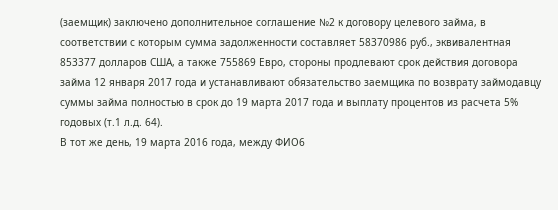(заемщик) заключено дополнительное соглашение №2 к договору целевого займа, в соответствии с которым сумма задолженности составляет 58370986 руб., эквивалентная 853377 долларов США, а также 755869 Евро, стороны продлевают срок действия договора займа 12 января 2017 года и устанавливают обязательство заемщика по возврату займодавцу суммы займа полностью в срок до 19 марта 2017 года и выплату процентов из расчета 5% годовых (т.1 л.д. 64).
В тот же день, 19 марта 2016 года, между ФИО6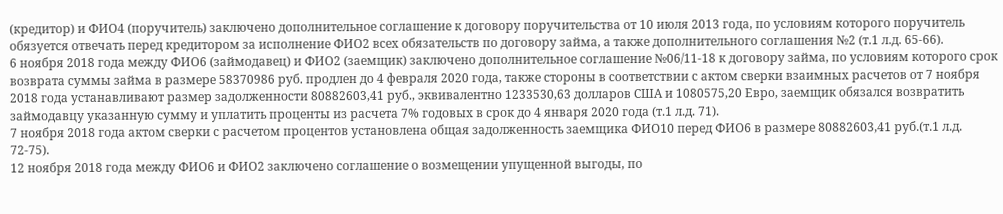(кредитор) и ФИО4 (поручитель) заключено дополнительное соглашение к договору поручительства от 10 июля 2013 года, по условиям которого поручитель обязуется отвечать перед кредитором за исполнение ФИО2 всех обязательств по договору займа, а также дополнительного соглашения №2 (т.1 л.д. 65-66).
6 ноября 2018 года между ФИО6 (займодавец) и ФИО2 (заемщик) заключено дополнительное соглашение №06/11-18 к договору займа, по условиям которого срок возврата суммы займа в размере 58370986 руб. продлен до 4 февраля 2020 года, также стороны в соответствии с актом сверки взаимных расчетов от 7 ноября 2018 года устанавливают размер задолженности 80882603,41 руб., эквивалентно 1233530,63 долларов США и 1080575,20 Евро, заемщик обязался возвратить займодавцу указанную сумму и уплатить проценты из расчета 7% годовых в срок до 4 января 2020 года (т.1 л.д. 71).
7 ноября 2018 года актом сверки с расчетом процентов установлена общая задолженность заемщика ФИО10 перед ФИО6 в размере 80882603,41 руб.(т.1 л.д. 72-75).
12 ноября 2018 года между ФИО6 и ФИО2 заключено соглашение о возмещении упущенной выгоды, по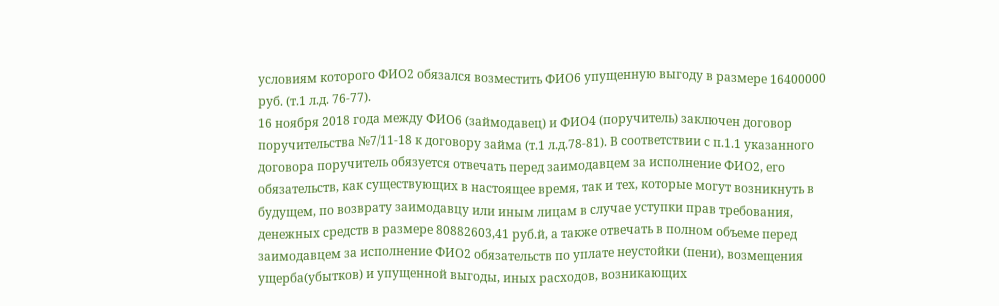условиям которого ФИО2 обязался возместить ФИО6 упущенную выгоду в размере 16400000 руб. (т.1 л.д. 76-77).
16 ноября 2018 года между ФИО6 (займодавец) и ФИО4 (поручитель) заключен договор поручительства №7/11-18 к договору займа (т.1 л.д.78-81). В соответствии с п.1.1 указанного договора поручитель обязуется отвечать перед заимодавцем за исполнение ФИО2, его обязательств, как существующих в настоящее время, так и тех, которые могут возникнуть в будущем, по возврату заимодавцу или иным лицам в случае уступки прав требования, денежных средств в размере 80882603,41 руб.й, а также отвечать в полном объеме перед заимодавцем за исполнение ФИО2 обязательств по уплате неустойки (пени), возмещения ущерба(убытков) и упущенной выгоды, иных расходов, возникающих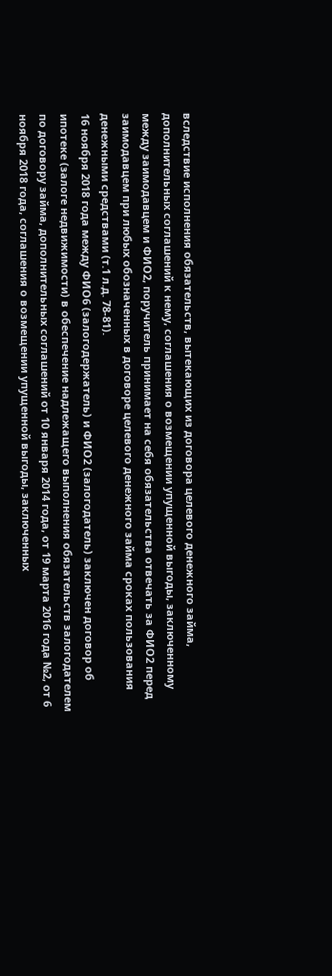вследствие исполнения обязательств, вытекающих из договора целевого денежного займа, дополнительных соглашений к нему, соглашения о возмещении упущенной выгоды, заключенному между заимодавцем и ФИО2, поручитель принимает на себя обязательства отвечать за ФИО2 перед заимодавцем при любых обозначенных в договоре целевого денежного займа сроках пользования денежными средствами (т.1 л.д. 78-81).
16 ноября 2018 года между ФИО6 (залогодержатель) и ФИО2 (залогодатель) заключен договор об ипотеке (залоге недвижимости) в обеспечение надлежащего выполнения обязательств залогодателем по договору займа, дополнительных соглашений от 10 января 2014 года, от 19 марта 2016 года №2, от 6 ноября 2018 года, соглашения о возмещении упущенной выгоды, заключенных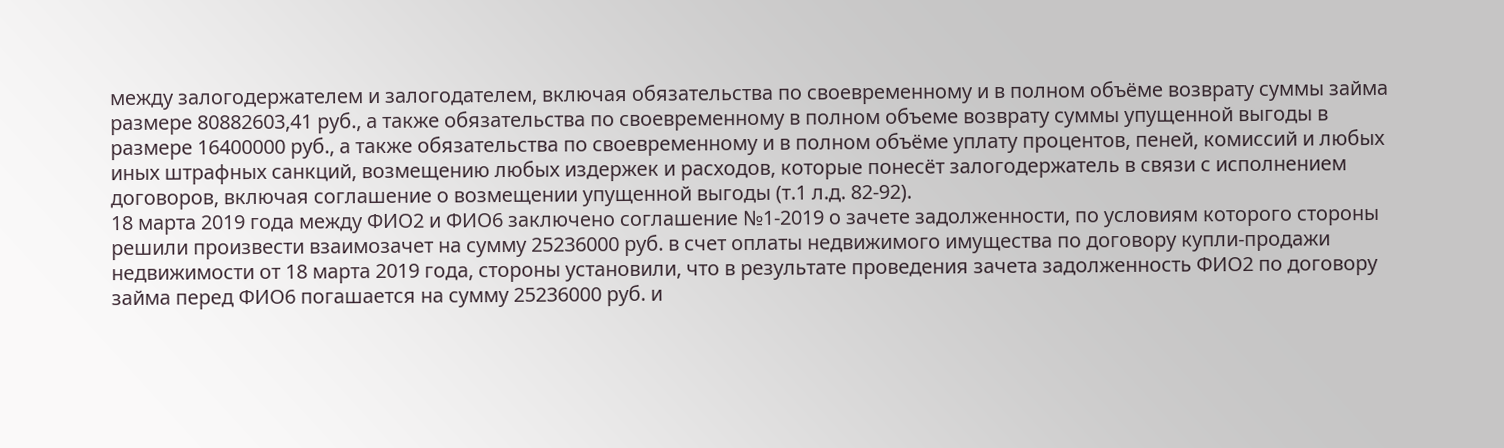между залогодержателем и залогодателем, включая обязательства по своевременному и в полном объёме возврату суммы займа размере 80882603,41 руб., а также обязательства по своевременному в полном объеме возврату суммы упущенной выгоды в размере 16400000 руб., а также обязательства по своевременному и в полном объёме уплату процентов, пеней, комиссий и любых иных штрафных санкций, возмещению любых издержек и расходов, которые понесёт залогодержатель в связи с исполнением договоров, включая соглашение о возмещении упущенной выгоды (т.1 л.д. 82-92).
18 марта 2019 года между ФИО2 и ФИО6 заключено соглашение №1-2019 о зачете задолженности, по условиям которого стороны решили произвести взаимозачет на сумму 25236000 руб. в счет оплаты недвижимого имущества по договору купли-продажи недвижимости от 18 марта 2019 года, стороны установили, что в результате проведения зачета задолженность ФИО2 по договору займа перед ФИО6 погашается на сумму 25236000 руб. и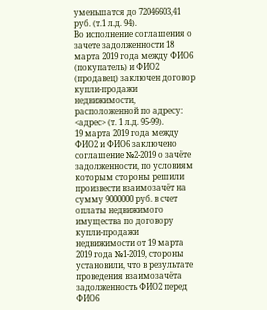уменьшатся до 72046603,41 руб. (т.1 л.д. 94).
Во исполнение соглашения о зачете задолженности 18 марта 2019 года между ФИО6 (покупатель) и ФИО2 (продавец) заключен договор купли-продажи недвижимости, расположенной по адресу: <адрес> (т. 1 л.д. 95-99).
19 марта 2019 года между ФИО2 и ФИО6 заключено соглашение №2-2019 о зачёте задолженности, по условиям которым стороны решили произвести взаимозачёт на сумму 9000000 руб. в счет оплаты недвижимого имущества по договору купли-продажи недвижимости от 19 марта 2019 года №1-2019, стороны установили, что в результате проведения взаимозачёта задолженность ФИО2 перед ФИО6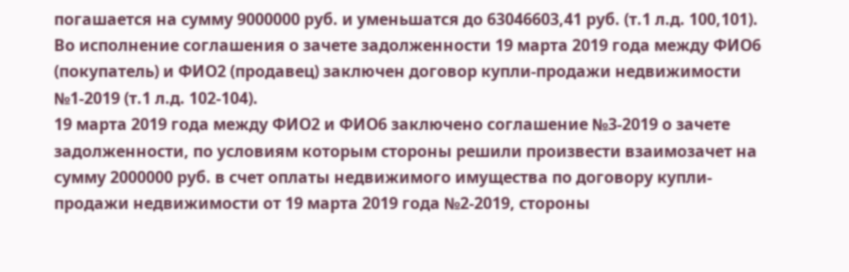погашается на сумму 9000000 руб. и уменьшатся до 63046603,41 руб. (т.1 л.д. 100,101).
Во исполнение соглашения о зачете задолженности 19 марта 2019 года между ФИО6 (покупатель) и ФИО2 (продавец) заключен договор купли-продажи недвижимости №1-2019 (т.1 л.д. 102-104).
19 марта 2019 года между ФИО2 и ФИО6 заключено соглашение №3-2019 о зачете задолженности, по условиям которым стороны решили произвести взаимозачет на сумму 2000000 руб. в счет оплаты недвижимого имущества по договору купли-продажи недвижимости от 19 марта 2019 года №2-2019, стороны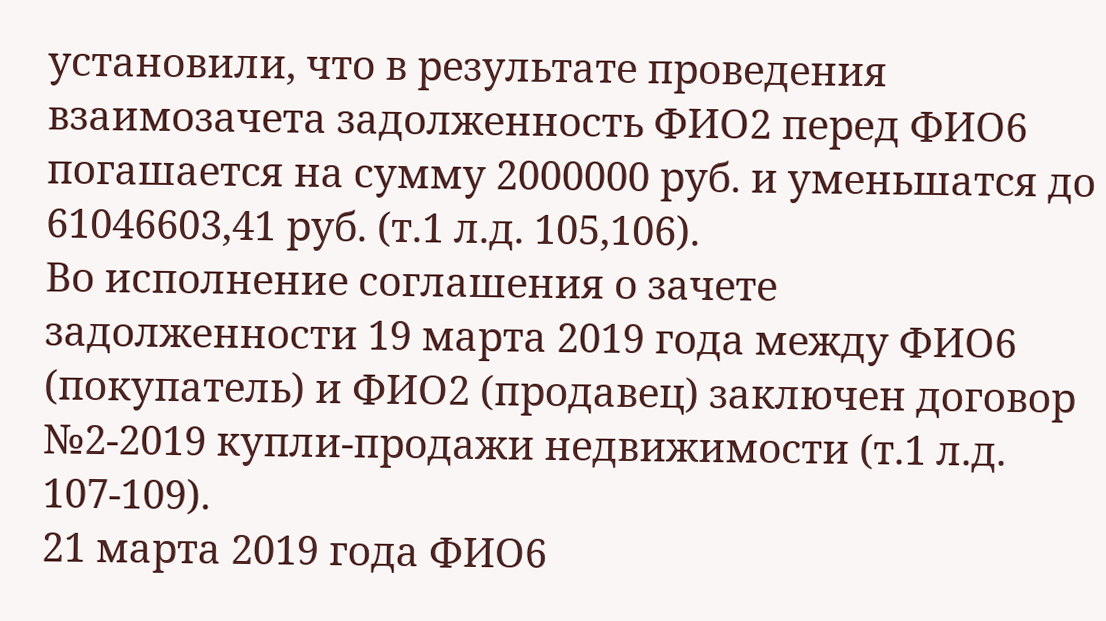установили, что в результате проведения взаимозачета задолженность ФИО2 перед ФИО6 погашается на сумму 2000000 руб. и уменьшатся до 61046603,41 руб. (т.1 л.д. 105,106).
Во исполнение соглашения о зачете задолженности 19 марта 2019 года между ФИО6 (покупатель) и ФИО2 (продавец) заключен договор №2-2019 купли-продажи недвижимости (т.1 л.д. 107-109).
21 марта 2019 года ФИО6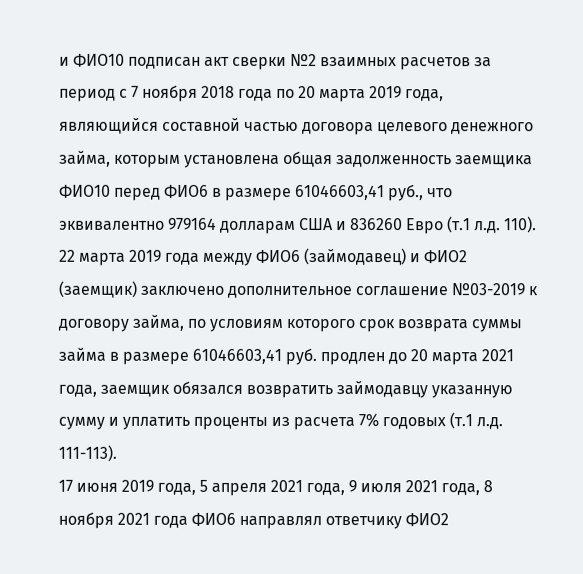и ФИО10 подписан акт сверки №2 взаимных расчетов за период с 7 ноября 2018 года по 20 марта 2019 года, являющийся составной частью договора целевого денежного займа, которым установлена общая задолженность заемщика ФИО10 перед ФИО6 в размере 61046603,41 руб., что эквивалентно 979164 долларам США и 836260 Евро (т.1 л.д. 110).
22 марта 2019 года между ФИО6 (займодавец) и ФИО2 (заемщик) заключено дополнительное соглашение №03-2019 к договору займа, по условиям которого срок возврата суммы займа в размере 61046603,41 руб. продлен до 20 марта 2021 года, заемщик обязался возвратить займодавцу указанную сумму и уплатить проценты из расчета 7% годовых (т.1 л.д. 111-113).
17 июня 2019 года, 5 апреля 2021 года, 9 июля 2021 года, 8 ноября 2021 года ФИО6 направлял ответчику ФИО2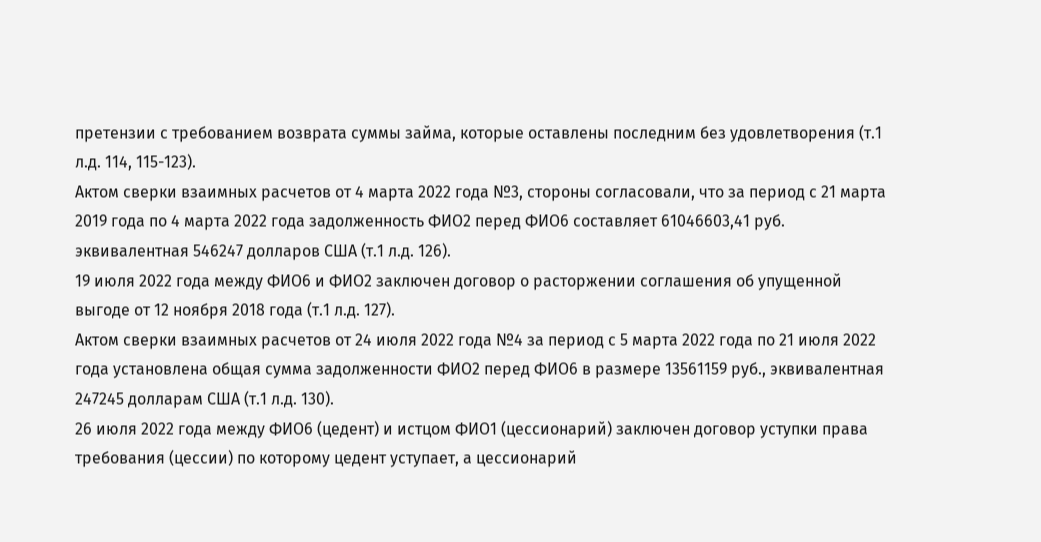претензии с требованием возврата суммы займа, которые оставлены последним без удовлетворения (т.1 л.д. 114, 115-123).
Актом сверки взаимных расчетов от 4 марта 2022 года №3, стороны согласовали, что за период с 21 марта 2019 года по 4 марта 2022 года задолженность ФИО2 перед ФИО6 составляет 61046603,41 руб. эквивалентная 546247 долларов США (т.1 л.д. 126).
19 июля 2022 года между ФИО6 и ФИО2 заключен договор о расторжении соглашения об упущенной выгоде от 12 ноября 2018 года (т.1 л.д. 127).
Актом сверки взаимных расчетов от 24 июля 2022 года №4 за период с 5 марта 2022 года по 21 июля 2022 года установлена общая сумма задолженности ФИО2 перед ФИО6 в размере 13561159 руб., эквивалентная 247245 долларам США (т.1 л.д. 130).
26 июля 2022 года между ФИО6 (цедент) и истцом ФИО1 (цессионарий) заключен договор уступки права требования (цессии) по которому цедент уступает, а цессионарий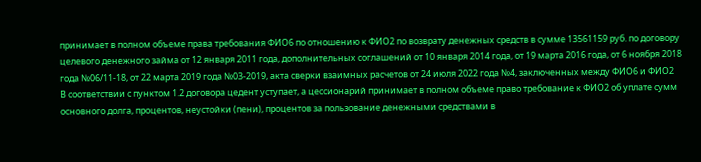принимает в полном объеме права требования ФИО6 по отношению к ФИО2 по возврату денежных средств в сумме 13561159 руб. по договору целевого денежного займа от 12 января 2011 года, дополнительных соглашений от 10 января 2014 года, от 19 марта 2016 года, от 6 ноября 2018 года №06/11-18, от 22 марта 2019 года №03-2019, акта сверки взаимных расчетов от 24 июля 2022 года №4, заключенных между ФИО6 и ФИО2
В соответствии с пунктом 1.2 договора цедент уступает, а цессионарий принимает в полном объеме право требование к ФИО2 об уплате сумм основного долга, процентов, неустойки (пени), процентов за пользование денежными средствами в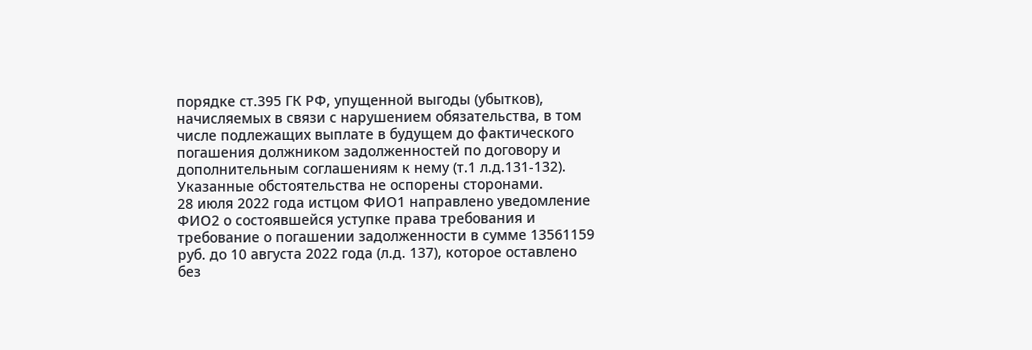порядке ст.395 ГК РФ, упущенной выгоды (убытков), начисляемых в связи с нарушением обязательства, в том числе подлежащих выплате в будущем до фактического погашения должником задолженностей по договору и дополнительным соглашениям к нему (т.1 л.д.131-132).
Указанные обстоятельства не оспорены сторонами.
28 июля 2022 года истцом ФИО1 направлено уведомление ФИО2 о состоявшейся уступке права требования и требование о погашении задолженности в сумме 13561159 руб. до 10 августа 2022 года (л.д. 137), которое оставлено без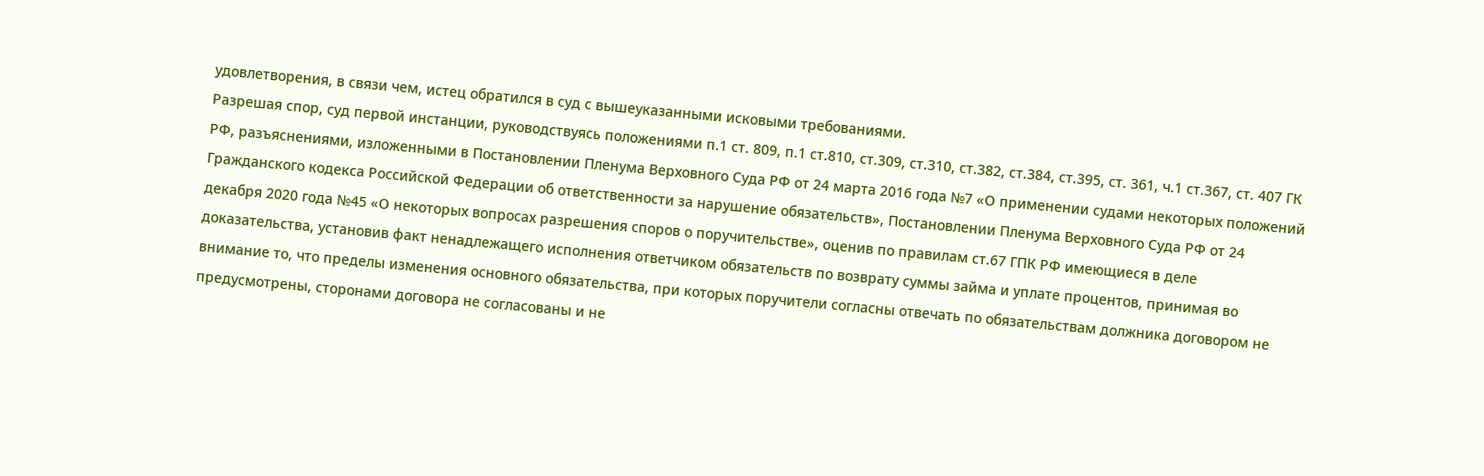удовлетворения, в связи чем, истец обратился в суд с вышеуказанными исковыми требованиями.
Разрешая спор, суд первой инстанции, руководствуясь положениями п.1 ст. 809, п.1 ст.810, ст.309, ст.310, ст.382, ст.384, ст.395, ст. 361, ч.1 ст.367, ст. 407 ГК РФ, разъяснениями, изложенными в Постановлении Пленума Верховного Суда РФ от 24 марта 2016 года №7 «О применении судами некоторых положений Гражданского кодекса Российской Федерации об ответственности за нарушение обязательств», Постановлении Пленума Верховного Суда РФ от 24 декабря 2020 года №45 «О некоторых вопросах разрешения споров о поручительстве», оценив по правилам ст.67 ГПК РФ имеющиеся в деле доказательства, установив факт ненадлежащего исполнения ответчиком обязательств по возврату суммы займа и уплате процентов, принимая во внимание то, что пределы изменения основного обязательства, при которых поручители согласны отвечать по обязательствам должника договором не предусмотрены, сторонами договора не согласованы и не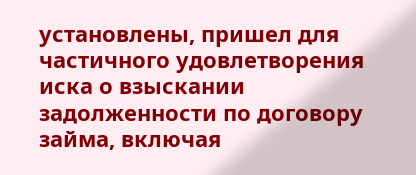установлены, пришел для частичного удовлетворения иска о взыскании задолженности по договору займа, включая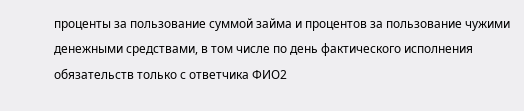проценты за пользование суммой займа и процентов за пользование чужими денежными средствами, в том числе по день фактического исполнения обязательств только с ответчика ФИО2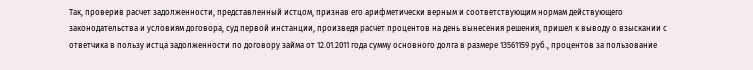Так, проверив расчет задолженности, представленный истцом, признав его арифметически верным и соответствующим нормам действующего законодательства и условиям договора, суд первой инстанции, произведя расчет процентов на день вынесения решения, пришел к выводу о взыскании с ответчика в пользу истца задолженности по договору займа от 12.01.2011 года сумму основного долга в размере 13561159 руб., процентов за пользование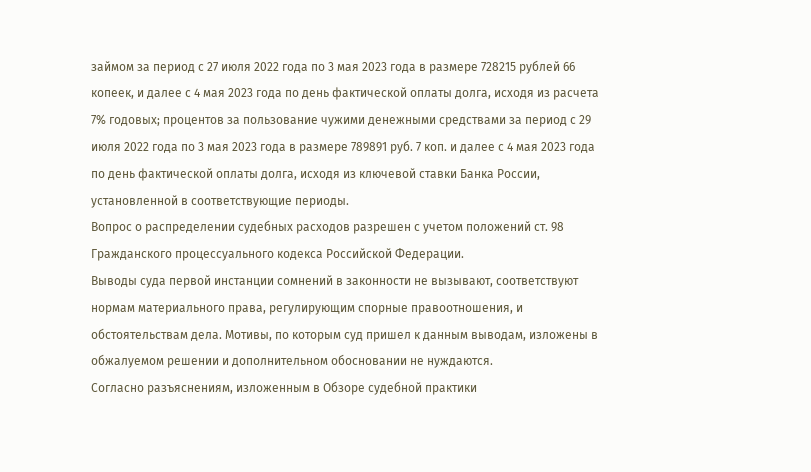займом за период с 27 июля 2022 года по 3 мая 2023 года в размере 728215 рублей 66 копеек, и далее с 4 мая 2023 года по день фактической оплаты долга, исходя из расчета 7% годовых; процентов за пользование чужими денежными средствами за период с 29 июля 2022 года по 3 мая 2023 года в размере 789891 руб. 7 коп. и далее с 4 мая 2023 года по день фактической оплаты долга, исходя из ключевой ставки Банка России, установленной в соответствующие периоды.
Вопрос о распределении судебных расходов разрешен с учетом положений ст. 98 Гражданского процессуального кодекса Российской Федерации.
Выводы суда первой инстанции сомнений в законности не вызывают, соответствуют нормам материального права, регулирующим спорные правоотношения, и обстоятельствам дела. Мотивы, по которым суд пришел к данным выводам, изложены в обжалуемом решении и дополнительном обосновании не нуждаются.
Согласно разъяснениям, изложенным в Обзоре судебной практики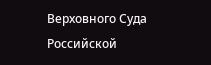Верховного Суда Российской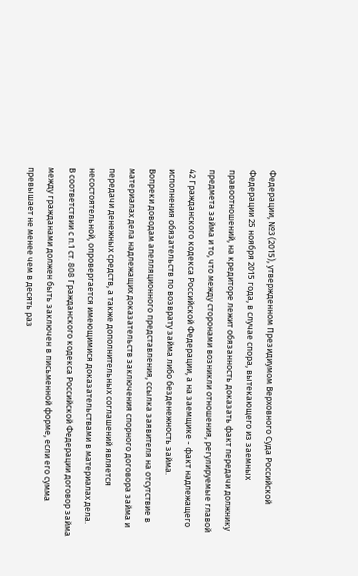Федерации, №3 (2015), утвержденном Президиумом Верховного Суда Российской Федерации 25 ноября 2015 года, в случае спора, вытекающего из заемных правоотношений, на кредиторе лежит обязанность доказать факт передачи должнику предмета займа и то, что между сторонами возникли отношения, регулируемые главой 42 Гражданского кодекса Российской Федерации, а на заемщике - факт надлежащего исполнения обязательств по возврату займа либо безденежность займа.
Вопреки доводам апелляционного представления, ссылка заявителя на отсутствие в материалах дела надлежащих доказательств заключения спорного договора займа и передачи денежных средств, а также дополнительных соглашений является несостоятельной, опровергается имеющимися доказательствами в материалах дела.
В соответствии с п.1 ст. 808 Гражданского кодекса Российской Федерации договор займа между гражданами должен быть заключен в письменной форме, если его сумма превышает не менее чем в десять раз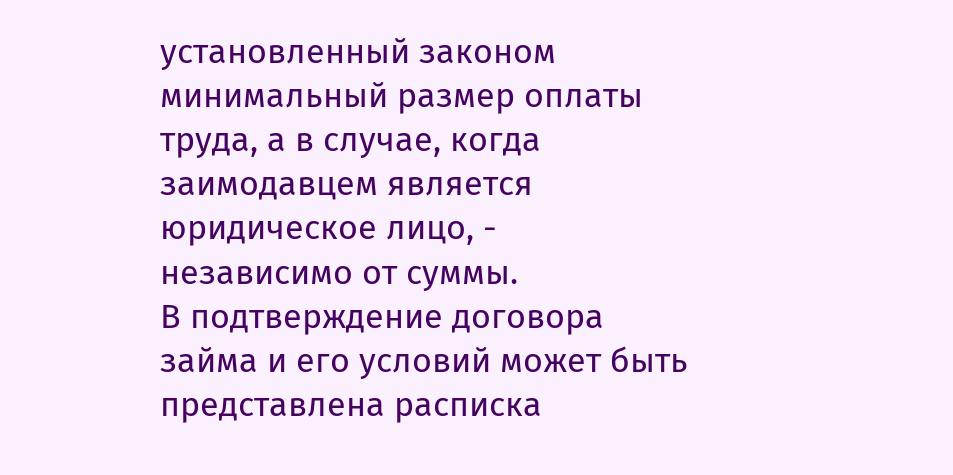установленный законом минимальный размер оплаты труда, а в случае, когда заимодавцем является юридическое лицо, - независимо от суммы.
В подтверждение договора займа и его условий может быть представлена расписка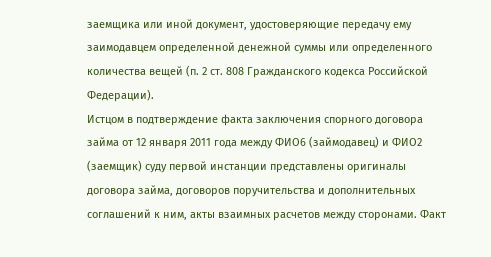заемщика или иной документ, удостоверяющие передачу ему заимодавцем определенной денежной суммы или определенного количества вещей (п. 2 ст. 808 Гражданского кодекса Российской Федерации).
Истцом в подтверждение факта заключения спорного договора займа от 12 января 2011 года между ФИО6 (займодавец) и ФИО2 (заемщик) суду первой инстанции представлены оригиналы договора займа, договоров поручительства и дополнительных соглашений к ним, акты взаимных расчетов между сторонами. Факт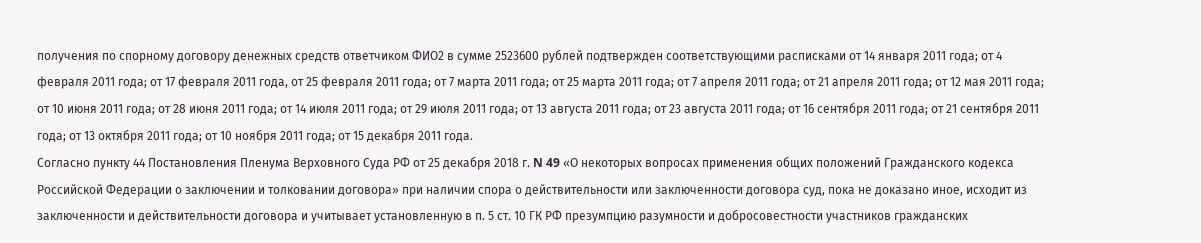получения по спорному договору денежных средств ответчиком ФИО2 в сумме 2523600 рублей подтвержден соответствующими расписками от 14 января 2011 года; от 4 февраля 2011 года; от 17 февраля 2011 года, от 25 февраля 2011 года; от 7 марта 2011 года; от 25 марта 2011 года; от 7 апреля 2011 года; от 21 апреля 2011 года; от 12 мая 2011 года; от 10 июня 2011 года; от 28 июня 2011 года; от 14 июля 2011 года; от 29 июля 2011 года; от 13 августа 2011 года; от 23 августа 2011 года; от 16 сентября 2011 года; от 21 сентября 2011 года; от 13 октября 2011 года; от 10 ноября 2011 года; от 15 декабря 2011 года.
Согласно пункту 44 Постановления Пленума Верховного Суда РФ от 25 декабря 2018 г. N 49 «О некоторых вопросах применения общих положений Гражданского кодекса Российской Федерации о заключении и толковании договора» при наличии спора о действительности или заключенности договора суд, пока не доказано иное, исходит из заключенности и действительности договора и учитывает установленную в п. 5 ст. 10 ГК РФ презумпцию разумности и добросовестности участников гражданских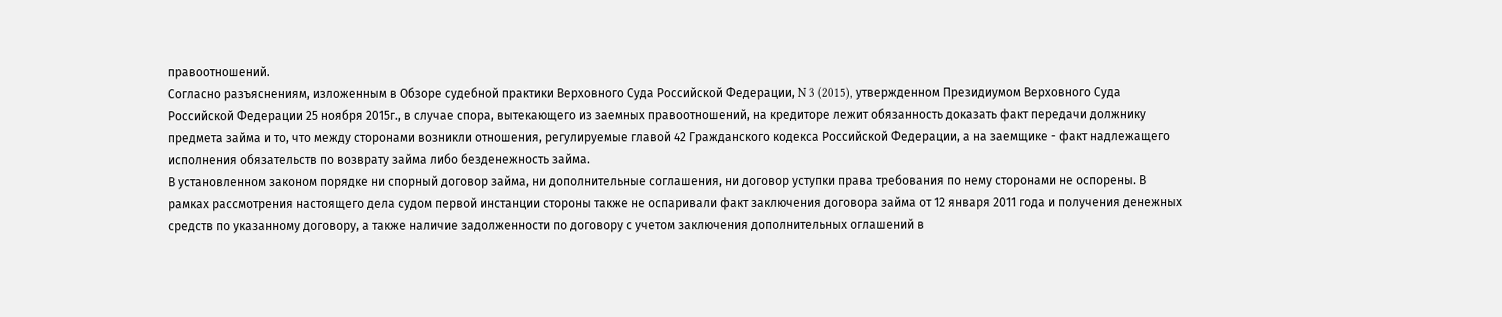правоотношений.
Согласно разъяснениям, изложенным в Обзоре судебной практики Верховного Суда Российской Федерации, N 3 (2015), утвержденном Президиумом Верховного Суда Российской Федерации 25 ноября 2015г., в случае спора, вытекающего из заемных правоотношений, на кредиторе лежит обязанность доказать факт передачи должнику предмета займа и то, что между сторонами возникли отношения, регулируемые главой 42 Гражданского кодекса Российской Федерации, а на заемщике - факт надлежащего исполнения обязательств по возврату займа либо безденежность займа.
В установленном законом порядке ни спорный договор займа, ни дополнительные соглашения, ни договор уступки права требования по нему сторонами не оспорены. В рамках рассмотрения настоящего дела судом первой инстанции стороны также не оспаривали факт заключения договора займа от 12 января 2011 года и получения денежных средств по указанному договору, а также наличие задолженности по договору с учетом заключения дополнительных оглашений в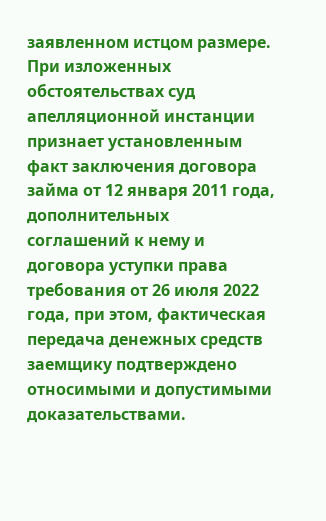заявленном истцом размере.
При изложенных обстоятельствах суд апелляционной инстанции признает установленным факт заключения договора займа от 12 января 2011 года, дополнительных соглашений к нему и договора уступки права требования от 26 июля 2022 года, при этом, фактическая передача денежных средств заемщику подтверждено относимыми и допустимыми доказательствами.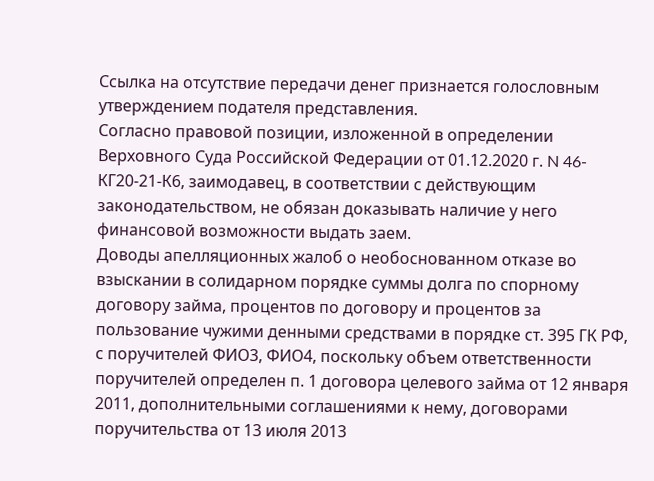Ссылка на отсутствие передачи денег признается голословным утверждением подателя представления.
Согласно правовой позиции, изложенной в определении Верховного Суда Российской Федерации от 01.12.2020 г. N 46-КГ20-21-К6, заимодавец, в соответствии с действующим законодательством, не обязан доказывать наличие у него финансовой возможности выдать заем.
Доводы апелляционных жалоб о необоснованном отказе во взыскании в солидарном порядке суммы долга по спорному договору займа, процентов по договору и процентов за пользование чужими денными средствами в порядке ст. 395 ГК РФ, с поручителей ФИО3, ФИО4, поскольку объем ответственности поручителей определен п. 1 договора целевого займа от 12 января 2011, дополнительными соглашениями к нему, договорами поручительства от 13 июля 2013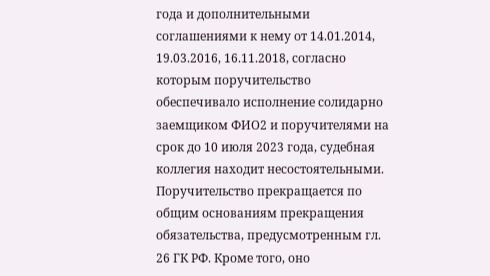года и дополнительными соглашениями к нему от 14.01.2014, 19.03.2016, 16.11.2018, согласно которым поручительство обеспечивало исполнение солидарно заемщиком ФИО2 и поручителями на срок до 10 июля 2023 года, судебная коллегия находит несостоятельными.
Поручительство прекращается по общим основаниям прекращения обязательства, предусмотренным гл. 26 ГК РФ. Кроме того, оно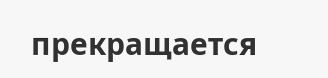прекращается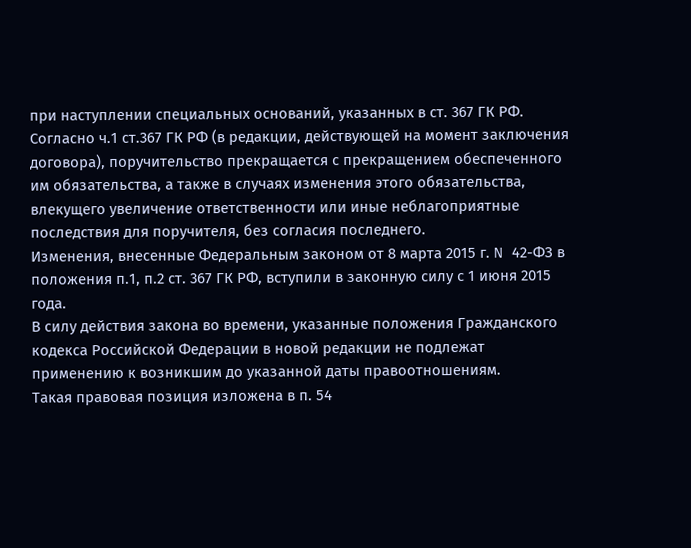при наступлении специальных оснований, указанных в ст. 367 ГК РФ.
Согласно ч.1 ст.367 ГК РФ (в редакции, действующей на момент заключения договора), поручительство прекращается с прекращением обеспеченного им обязательства, а также в случаях изменения этого обязательства, влекущего увеличение ответственности или иные неблагоприятные последствия для поручителя, без согласия последнего.
Изменения, внесенные Федеральным законом от 8 марта 2015 г. N 42-ФЗ в положения п.1, п.2 ст. 367 ГК РФ, вступили в законную силу с 1 июня 2015 года.
В силу действия закона во времени, указанные положения Гражданского кодекса Российской Федерации в новой редакции не подлежат применению к возникшим до указанной даты правоотношениям.
Такая правовая позиция изложена в п. 54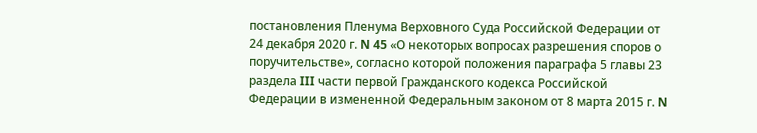постановления Пленума Верховного Суда Российской Федерации от 24 декабря 2020 г. N 45 «О некоторых вопросах разрешения споров о поручительстве», согласно которой положения параграфа 5 главы 23 раздела III части первой Гражданского кодекса Российской Федерации в измененной Федеральным законом от 8 марта 2015 г. N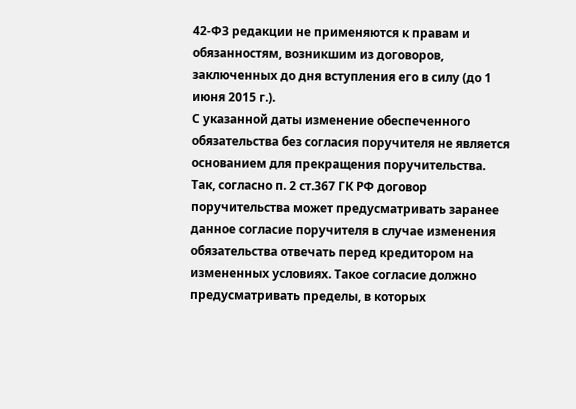42-ФЗ редакции не применяются к правам и обязанностям, возникшим из договоров, заключенных до дня вступления его в силу (до 1 июня 2015 г.).
С указанной даты изменение обеспеченного обязательства без согласия поручителя не является основанием для прекращения поручительства.
Так, согласно п. 2 ст.367 ГК РФ договор поручительства может предусматривать заранее данное согласие поручителя в случае изменения обязательства отвечать перед кредитором на измененных условиях. Такое согласие должно предусматривать пределы, в которых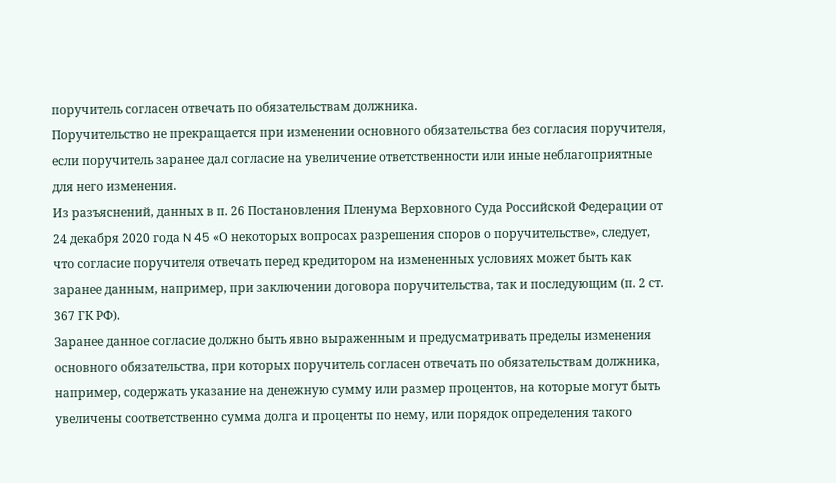поручитель согласен отвечать по обязательствам должника.
Поручительство не прекращается при изменении основного обязательства без согласия поручителя, если поручитель заранее дал согласие на увеличение ответственности или иные неблагоприятные для него изменения.
Из разъяснений, данных в п. 26 Постановления Пленума Верховного Суда Российской Федерации от 24 декабря 2020 года N 45 «О некоторых вопросах разрешения споров о поручительстве», следует, что согласие поручителя отвечать перед кредитором на измененных условиях может быть как заранее данным, например, при заключении договора поручительства, так и последующим (п. 2 ст. 367 ГК РФ).
Заранее данное согласие должно быть явно выраженным и предусматривать пределы изменения основного обязательства, при которых поручитель согласен отвечать по обязательствам должника, например, содержать указание на денежную сумму или размер процентов, на которые могут быть увеличены соответственно сумма долга и проценты по нему, или порядок определения такого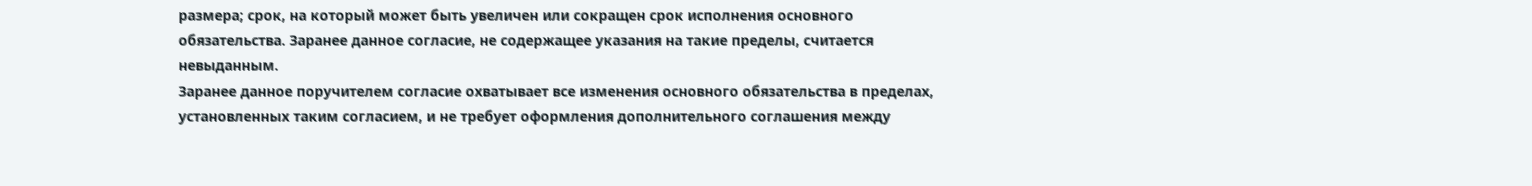размера; срок, на который может быть увеличен или сокращен срок исполнения основного обязательства. Заранее данное согласие, не содержащее указания на такие пределы, считается невыданным.
Заранее данное поручителем согласие охватывает все изменения основного обязательства в пределах, установленных таким согласием, и не требует оформления дополнительного соглашения между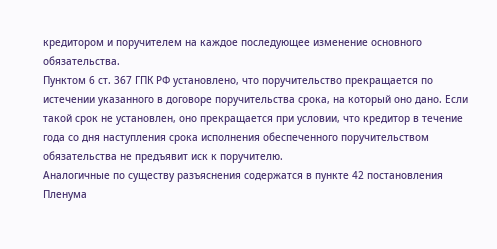кредитором и поручителем на каждое последующее изменение основного обязательства.
Пунктом 6 ст. 367 ГПК РФ установлено, что поручительство прекращается по истечении указанного в договоре поручительства срока, на который оно дано. Если такой срок не установлен, оно прекращается при условии, что кредитор в течение года со дня наступления срока исполнения обеспеченного поручительством обязательства не предъявит иск к поручителю.
Аналогичные по существу разъяснения содержатся в пункте 42 постановления Пленума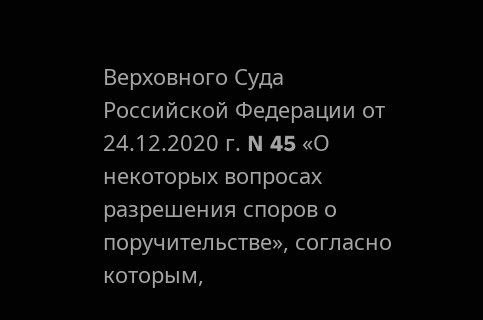Верховного Суда Российской Федерации от 24.12.2020 г. N 45 «О некоторых вопросах разрешения споров о поручительстве», согласно которым,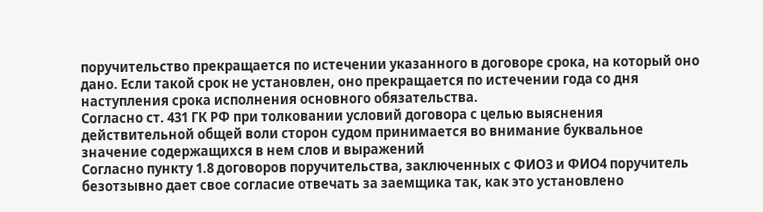поручительство прекращается по истечении указанного в договоре срока, на который оно дано. Если такой срок не установлен, оно прекращается по истечении года со дня наступления срока исполнения основного обязательства.
Согласно ст. 431 ГК РФ при толковании условий договора с целью выяснения действительной общей воли сторон судом принимается во внимание буквальное значение содержащихся в нем слов и выражений
Согласно пункту 1.8 договоров поручительства, заключенных с ФИО3 и ФИО4 поручитель безотзывно дает свое согласие отвечать за заемщика так, как это установлено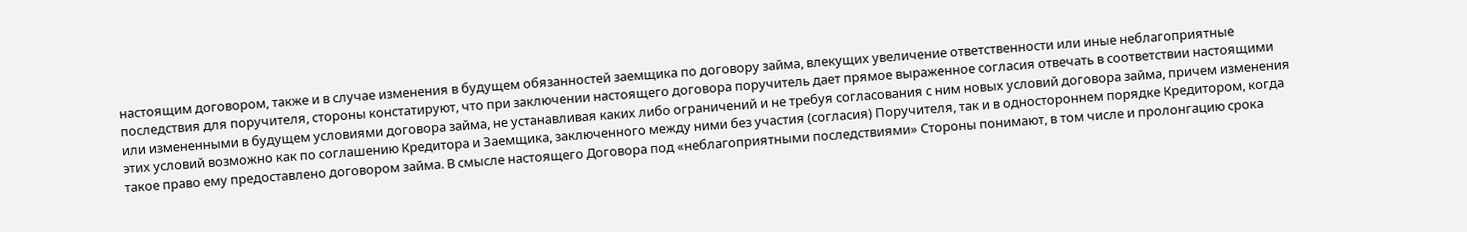настоящим договором, также и в случае изменения в будущем обязанностей заемщика по договору займа, влекущих увеличение ответственности или иные неблагоприятные последствия для поручителя, стороны констатируют, что при заключении настоящего договора поручитель дает прямое выраженное согласия отвечать в соответствии настоящими или измененными в будущем условиями договора займа, не устанавливая каких либо ограничений и не требуя согласования с ним новых условий договора займа, причем изменения этих условий возможно как по соглашению Кредитора и Заемщика, заключенного между ними без участия (согласия) Поручителя, так и в одностороннем порядке Кредитором, когда такое право ему предоставлено договором займа. В смысле настоящего Договора под «неблагоприятными последствиями» Стороны понимают, в том числе и пролонгацию срока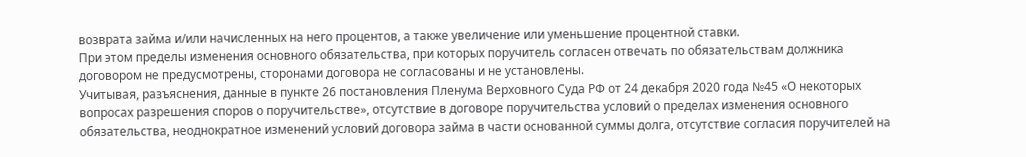возврата займа и/или начисленных на него процентов, а также увеличение или уменьшение процентной ставки.
При этом пределы изменения основного обязательства, при которых поручитель согласен отвечать по обязательствам должника договором не предусмотрены, сторонами договора не согласованы и не установлены.
Учитывая, разъяснения, данные в пункте 26 постановления Пленума Верховного Суда РФ от 24 декабря 2020 года №45 «О некоторых вопросах разрешения споров о поручительстве», отсутствие в договоре поручительства условий о пределах изменения основного обязательства, неоднократное изменений условий договора займа в части основанной суммы долга, отсутствие согласия поручителей на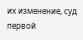их изменение, суд первой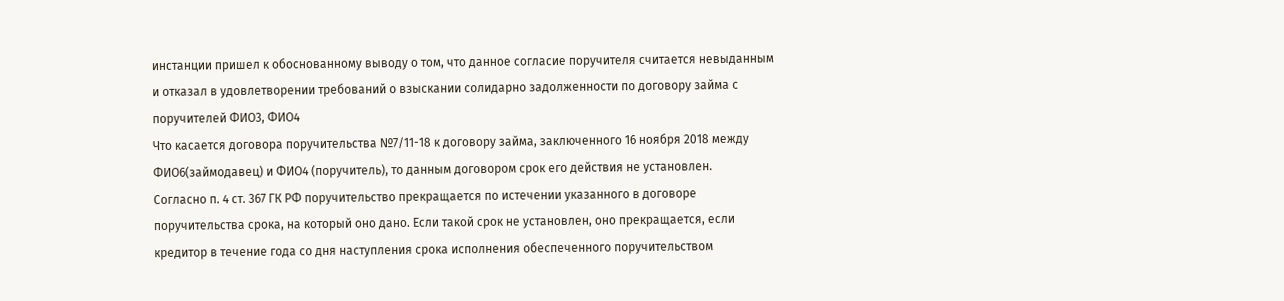инстанции пришел к обоснованному выводу о том, что данное согласие поручителя считается невыданным и отказал в удовлетворении требований о взыскании солидарно задолженности по договору займа с поручителей ФИО3, ФИО4
Что касается договора поручительства №7/11-18 к договору займа, заключенного 16 ноября 2018 между ФИО6(займодавец) и ФИО4 (поручитель), то данным договором срок его действия не установлен.
Согласно п. 4 ст. 367 ГК РФ поручительство прекращается по истечении указанного в договоре поручительства срока, на который оно дано. Если такой срок не установлен, оно прекращается, если кредитор в течение года со дня наступления срока исполнения обеспеченного поручительством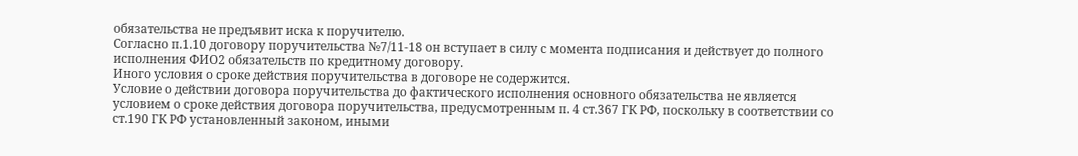обязательства не предъявит иска к поручителю.
Согласно п.1.10 договору поручительства №7/11-18 он вступает в силу с момента подписания и действует до полного исполнения ФИО2 обязательств по кредитному договору.
Иного условия о сроке действия поручительства в договоре не содержится.
Условие о действии договора поручительства до фактического исполнения основного обязательства не является условием о сроке действия договора поручительства, предусмотренным п. 4 ст.367 ГК РФ, поскольку в соответствии со ст.190 ГК РФ установленный законом, иными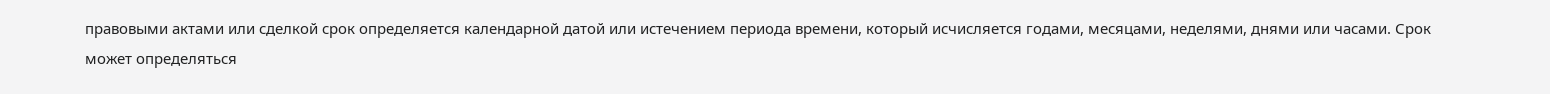правовыми актами или сделкой срок определяется календарной датой или истечением периода времени, который исчисляется годами, месяцами, неделями, днями или часами. Срок может определяться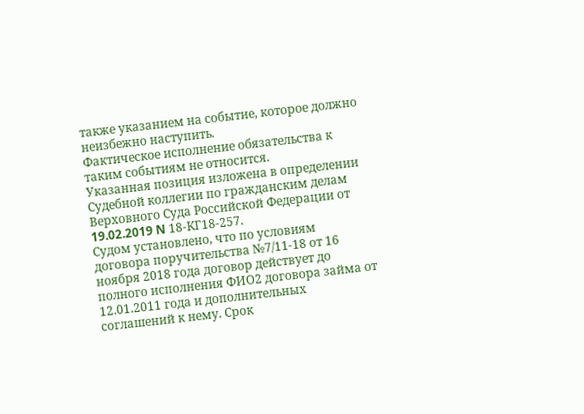также указанием на событие, которое должно неизбежно наступить.
Фактическое исполнение обязательства к таким событиям не относится.
Указанная позиция изложена в определении Судебной коллегии по гражданским делам Верховного Суда Российской Федерации от 19.02.2019 N 18-КГ18-257.
Судом установлено, что по условиям договора поручительства №7/11-18 от 16 ноября 2018 года договор действует до полного исполнения ФИО2 договора займа от 12.01.2011 года и дополнительных соглашений к нему. Срок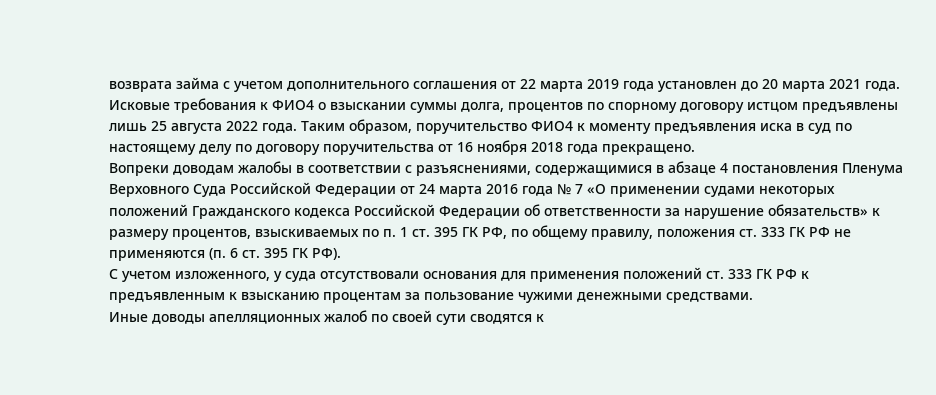возврата займа с учетом дополнительного соглашения от 22 марта 2019 года установлен до 20 марта 2021 года. Исковые требования к ФИО4 о взыскании суммы долга, процентов по спорному договору истцом предъявлены лишь 25 августа 2022 года. Таким образом, поручительство ФИО4 к моменту предъявления иска в суд по настоящему делу по договору поручительства от 16 ноября 2018 года прекращено.
Вопреки доводам жалобы в соответствии с разъяснениями, содержащимися в абзаце 4 постановления Пленума Верховного Суда Российской Федерации от 24 марта 2016 года № 7 «О применении судами некоторых положений Гражданского кодекса Российской Федерации об ответственности за нарушение обязательств» к размеру процентов, взыскиваемых по п. 1 ст. 395 ГК РФ, по общему правилу, положения ст. 333 ГК РФ не применяются (п. 6 ст. 395 ГК РФ).
С учетом изложенного, у суда отсутствовали основания для применения положений ст. 333 ГК РФ к предъявленным к взысканию процентам за пользование чужими денежными средствами.
Иные доводы апелляционных жалоб по своей сути сводятся к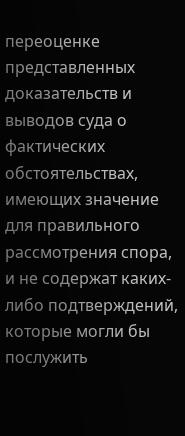переоценке представленных доказательств и выводов суда о фактических обстоятельствах, имеющих значение для правильного рассмотрения спора, и не содержат каких-либо подтверждений, которые могли бы послужить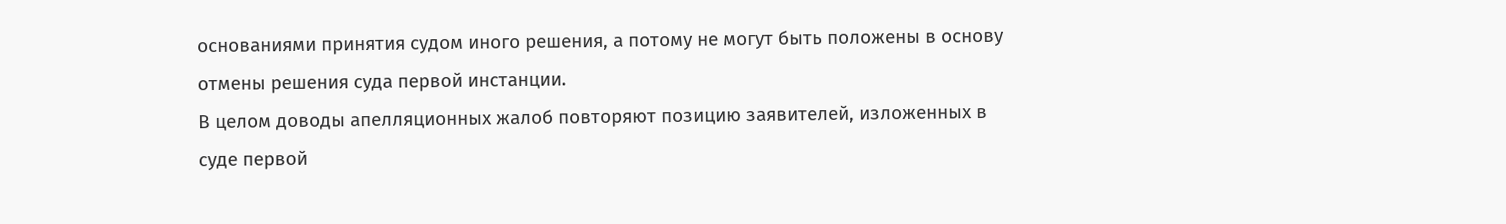основаниями принятия судом иного решения, а потому не могут быть положены в основу отмены решения суда первой инстанции.
В целом доводы апелляционных жалоб повторяют позицию заявителей, изложенных в суде первой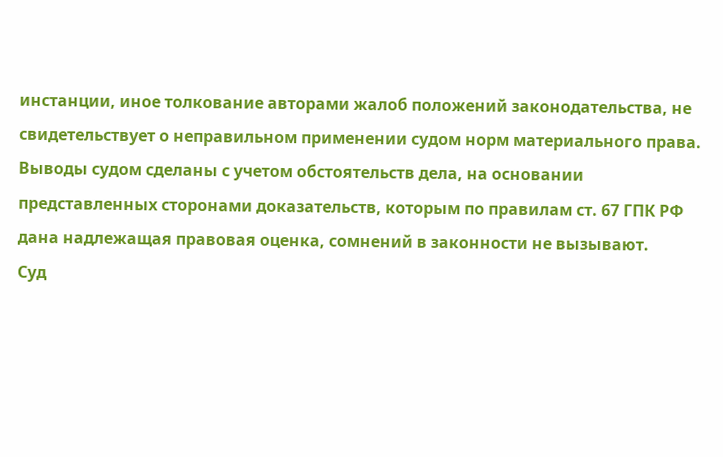инстанции, иное толкование авторами жалоб положений законодательства, не свидетельствует о неправильном применении судом норм материального права.
Выводы судом сделаны с учетом обстоятельств дела, на основании представленных сторонами доказательств, которым по правилам ст. 67 ГПК РФ дана надлежащая правовая оценка, сомнений в законности не вызывают.
Суд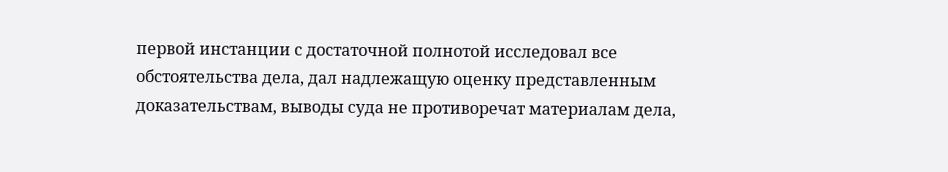первой инстанции с достаточной полнотой исследовал все обстоятельства дела, дал надлежащую оценку представленным доказательствам, выводы суда не противоречат материалам дела,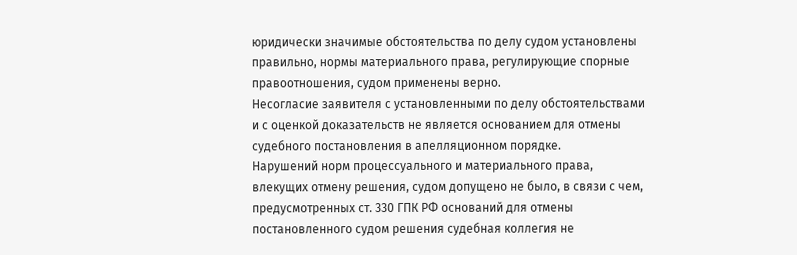юридически значимые обстоятельства по делу судом установлены правильно, нормы материального права, регулирующие спорные правоотношения, судом применены верно.
Несогласие заявителя с установленными по делу обстоятельствами и с оценкой доказательств не является основанием для отмены судебного постановления в апелляционном порядке.
Нарушений норм процессуального и материального права, влекущих отмену решения, судом допущено не было, в связи с чем, предусмотренных ст. 330 ГПК РФ оснований для отмены постановленного судом решения судебная коллегия не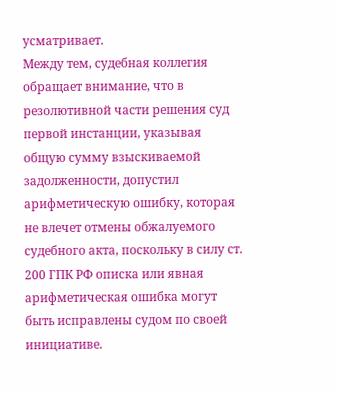усматривает.
Между тем, судебная коллегия обращает внимание, что в резолютивной части решения суд первой инстанции, указывая общую сумму взыскиваемой задолженности, допустил арифметическую ошибку, которая не влечет отмены обжалуемого судебного акта, поскольку в силу ст. 200 ГПК РФ описка или явная арифметическая ошибка могут быть исправлены судом по своей инициативе.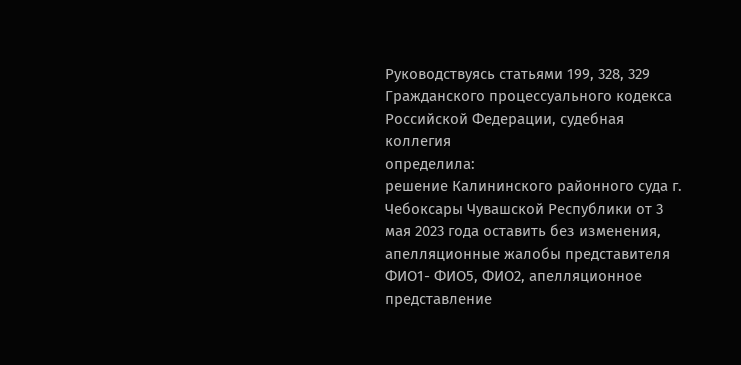Руководствуясь статьями 199, 328, 329 Гражданского процессуального кодекса Российской Федерации, судебная коллегия
определила:
решение Калининского районного суда г. Чебоксары Чувашской Республики от 3 мая 2023 года оставить без изменения, апелляционные жалобы представителя ФИО1- ФИО5, ФИО2, апелляционное представление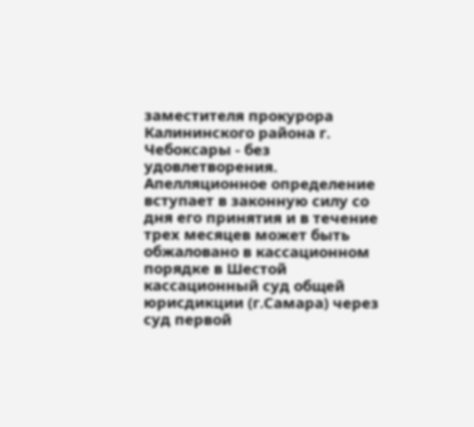заместителя прокурора Калининского района г. Чебоксары - без удовлетворения.
Апелляционное определение вступает в законную силу со дня его принятия и в течение трех месяцев может быть обжаловано в кассационном порядке в Шестой кассационный суд общей юрисдикции (г.Самара) через суд первой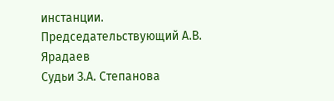инстанции.
Председательствующий А.В. Ярадаев
Судьи З.А. Степанова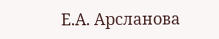Е.А. Арсланова